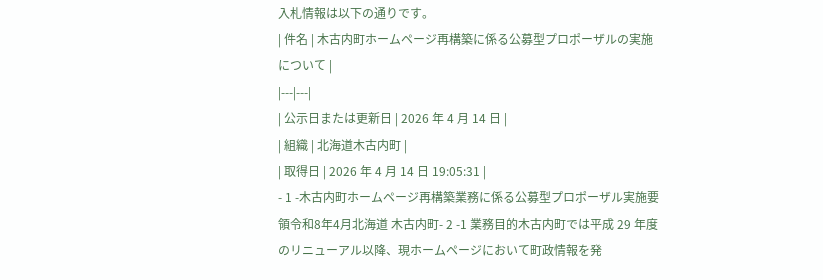入札情報は以下の通りです。
| 件名 | 木古内町ホームページ再構築に係る公募型プロポーザルの実施について |
|---|---|
| 公示日または更新日 | 2026 年 4 月 14 日 |
| 組織 | 北海道木古内町 |
| 取得日 | 2026 年 4 月 14 日 19:05:31 |
- 1 -木古内町ホームページ再構築業務に係る公募型プロポーザル実施要領令和8年4月北海道 木古内町- 2 -1 業務目的木古内町では平成 29 年度のリニューアル以降、現ホームページにおいて町政情報を発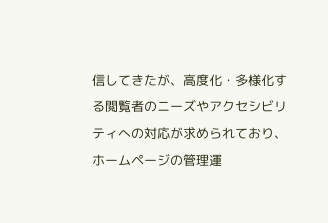信してきたが、高度化・多様化する閲覧者のニーズやアクセシビリティへの対応が求められており、ホームページの管理運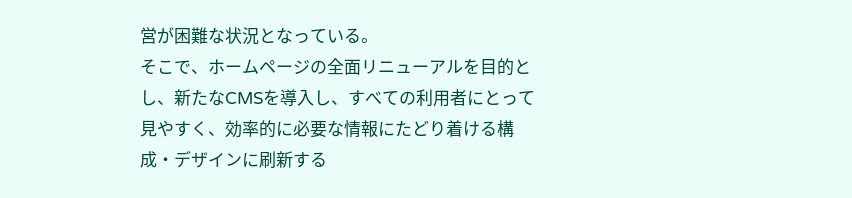営が困難な状況となっている。
そこで、ホームページの全面リニューアルを目的とし、新たなCMSを導入し、すべての利用者にとって見やすく、効率的に必要な情報にたどり着ける構成・デザインに刷新する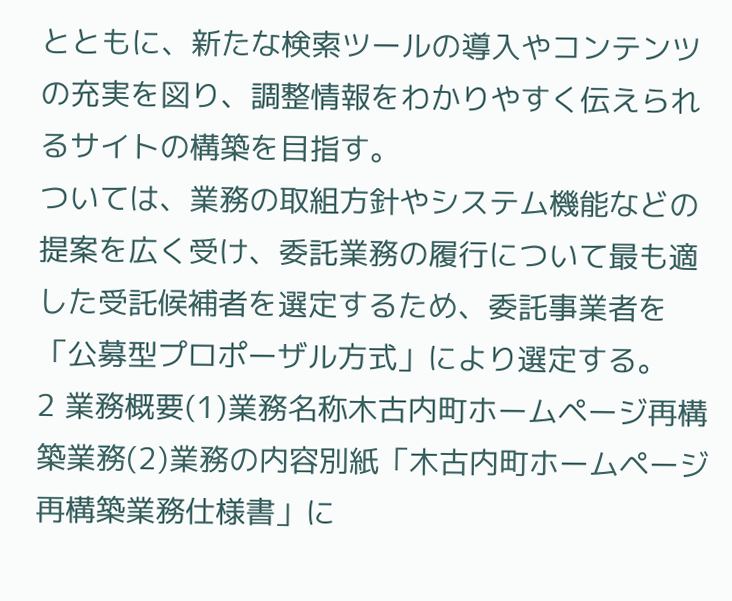とともに、新たな検索ツールの導入やコンテンツの充実を図り、調整情報をわかりやすく伝えられるサイトの構築を目指す。
ついては、業務の取組方針やシステム機能などの提案を広く受け、委託業務の履行について最も適した受託候補者を選定するため、委託事業者を「公募型プロポーザル方式」により選定する。
2 業務概要(1)業務名称木古内町ホームページ再構築業務(2)業務の内容別紙「木古内町ホームページ再構築業務仕様書」に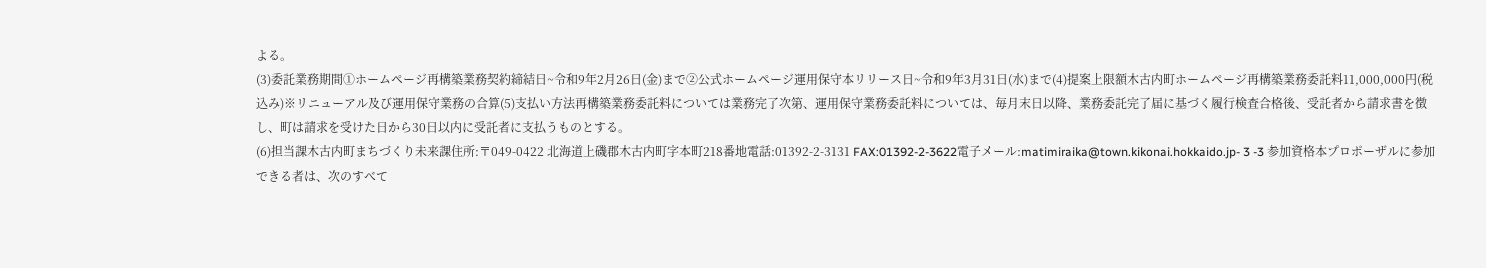よる。
(3)委託業務期間①ホームページ再構築業務契約締結日~令和9年2月26日(金)まで②公式ホームページ運用保守本リリース日~令和9年3月31日(水)まで(4)提案上限額木古内町ホームページ再構築業務委託料11,000,000円(税込み)※リニューアル及び運用保守業務の合算(5)支払い方法再構築業務委託料については業務完了次第、運用保守業務委託料については、毎月末日以降、業務委託完了届に基づく履行検査合格後、受託者から請求書を徴し、町は請求を受けた日から30日以内に受託者に支払うものとする。
(6)担当課木古内町まちづくり未来課住所:〒049-0422 北海道上磯郡木古内町字本町218番地電話:01392-2-3131 FAX:01392-2-3622電子メール:matimiraika@town.kikonai.hokkaido.jp- 3 -3 参加資格本プロポーザルに参加できる者は、次のすべて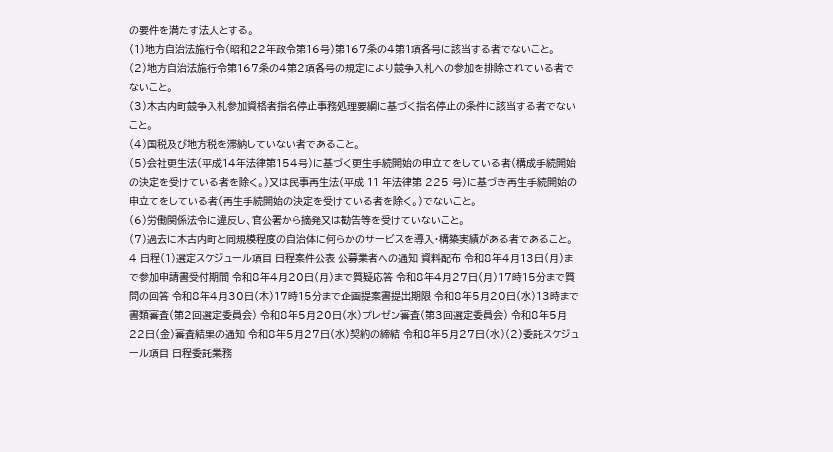の要件を満たす法人とする。
(1)地方自治法施行令(昭和22年政令第16号)第167条の4第1項各号に該当する者でないこと。
(2)地方自治法施行令第167条の4第2項各号の規定により競争入札への参加を排除されている者でないこと。
(3)木古内町競争入札参加資格者指名停止事務処理要綱に基づく指名停止の条件に該当する者でないこと。
(4)国税及び地方税を滞納していない者であること。
(5)会社更生法(平成14年法律第154号)に基づく更生手続開始の申立てをしている者(構成手続開始の決定を受けている者を除く。)又は民事再生法(平成 11 年法律第 225 号)に基づき再生手続開始の申立てをしている者(再生手続開始の決定を受けている者を除く。)でないこと。
(6)労働関係法令に違反し、官公署から摘発又は勧告等を受けていないこと。
(7)過去に木古内町と同規模程度の自治体に何らかのサービスを導入・構築実績がある者であること。
4 日程(1)選定スケジュール項目 日程案件公表 公募業者への通知 資料配布 令和8年4月13日(月)まで参加申請書受付期間 令和8年4月20日(月)まで質疑応答 令和8年4月27日(月)17時15分まで質問の回答 令和8年4月30日(木)17時15分まで企画提案書提出期限 令和8年5月20日(水)13時まで書類審査(第2回選定委員会) 令和8年5月20日(水)プレゼン審査(第3回選定委員会) 令和8年5月22日(金)審査結果の通知 令和8年5月27日(水)契約の締結 令和8年5月27日(水)(2)委託スケジュール項目 日程委託業務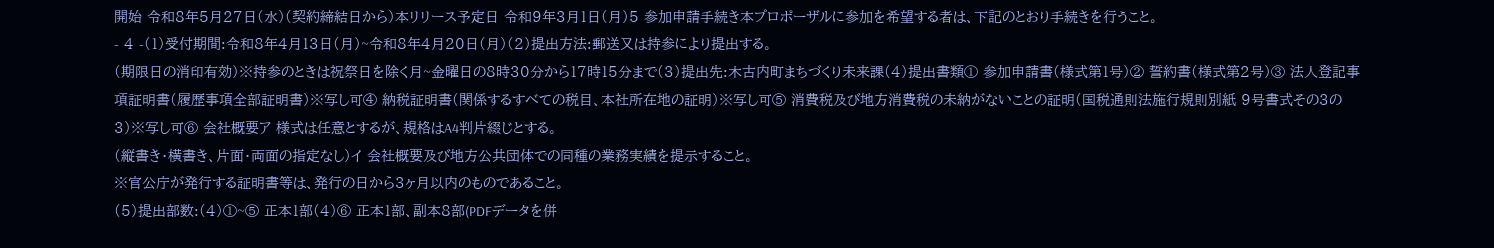開始 令和8年5月27日(水)(契約締結日から)本リリース予定日 令和9年3月1日(月)5 参加申請手続き本プロポーザルに参加を希望する者は、下記のとおり手続きを行うこと。
- 4 -(1)受付期間:令和8年4月13日(月)~令和8年4月20日(月)(2)提出方法:郵送又は持参により提出する。
(期限日の消印有効)※持参のときは祝祭日を除く月~金曜日の8時30分から17時15分まで(3)提出先:木古内町まちづくり未来課(4)提出書類① 参加申請書(様式第1号)② 誓約書(様式第2号)③ 法人登記事項証明書(履歴事項全部証明書)※写し可④ 納税証明書(関係するすべての税目、本社所在地の証明)※写し可⑤ 消費税及び地方消費税の未納がないことの証明(国税通則法施行規則別紙 9号書式その3の3)※写し可⑥ 会社概要ア 様式は任意とするが、規格はA4判片綴じとする。
(縦書き・横書き、片面・両面の指定なし)イ 会社概要及び地方公共団体での同種の業務実績を提示すること。
※官公庁が発行する証明書等は、発行の日から3ヶ月以内のものであること。
(5)提出部数:(4)①~⑤ 正本1部(4)⑥ 正本1部、副本8部(PDFデータを併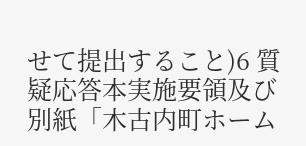せて提出すること)6 質疑応答本実施要領及び別紙「木古内町ホーム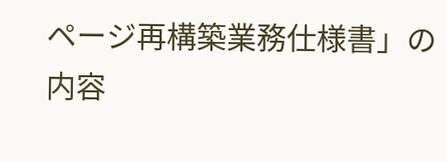ページ再構築業務仕様書」の内容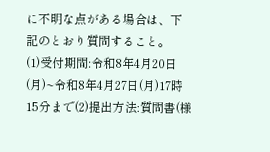に不明な点がある場合は、下記のとおり質問すること。
(1)受付期間:令和8年4月20日(月)~令和8年4月27日(月)17時15分まで(2)提出方法:質問書(様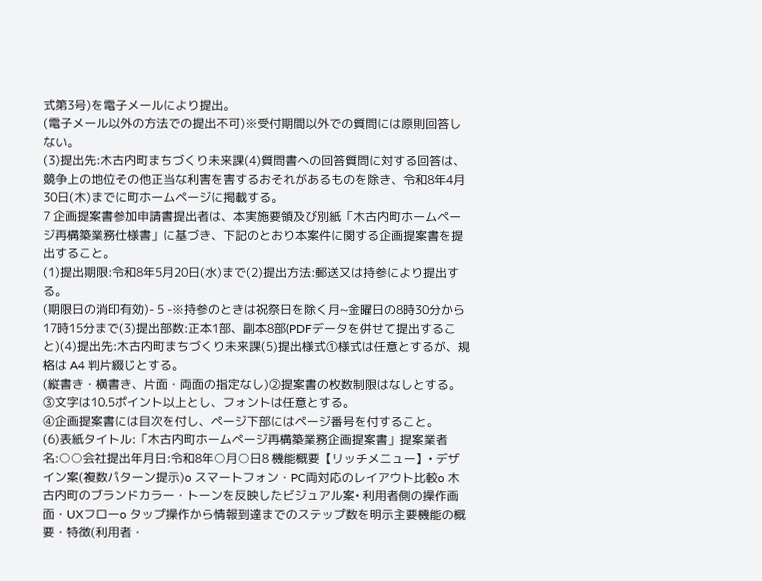式第3号)を電子メールにより提出。
(電子メール以外の方法での提出不可)※受付期間以外での質問には原則回答しない。
(3)提出先:木古内町まちづくり未来課(4)質問書への回答質問に対する回答は、競争上の地位その他正当な利害を害するおそれがあるものを除き、令和8年4月30日(木)までに町ホームページに掲載する。
7 企画提案書参加申請書提出者は、本実施要領及び別紙「木古内町ホームページ再構築業務仕様書」に基づき、下記のとおり本案件に関する企画提案書を提出すること。
(1)提出期限:令和8年5月20日(水)まで(2)提出方法:郵送又は持参により提出する。
(期限日の消印有効)- 5 -※持参のときは祝祭日を除く月~金曜日の8時30分から17時15分まで(3)提出部数:正本1部、副本8部(PDFデータを併せて提出すること)(4)提出先:木古内町まちづくり未来課(5)提出様式①様式は任意とするが、規格は A4 判片綴じとする。
(縦書き・横書き、片面・両面の指定なし)②提案書の枚数制限はなしとする。
③文字は10.5ポイント以上とし、フォントは任意とする。
④企画提案書には目次を付し、ページ下部にはページ番号を付すること。
(6)表紙タイトル:「木古内町ホームページ再構築業務企画提案書」提案業者名:○○会社提出年月日:令和8年○月○日8 機能概要【リッチメニュー】• デザイン案(複数パターン提示)o スマートフォン・PC両対応のレイアウト比較o 木古内町のブランドカラー・トーンを反映したビジュアル案• 利用者側の操作画面・UXフローo タップ操作から情報到達までのステップ数を明示主要機能の概要・特徴(利用者・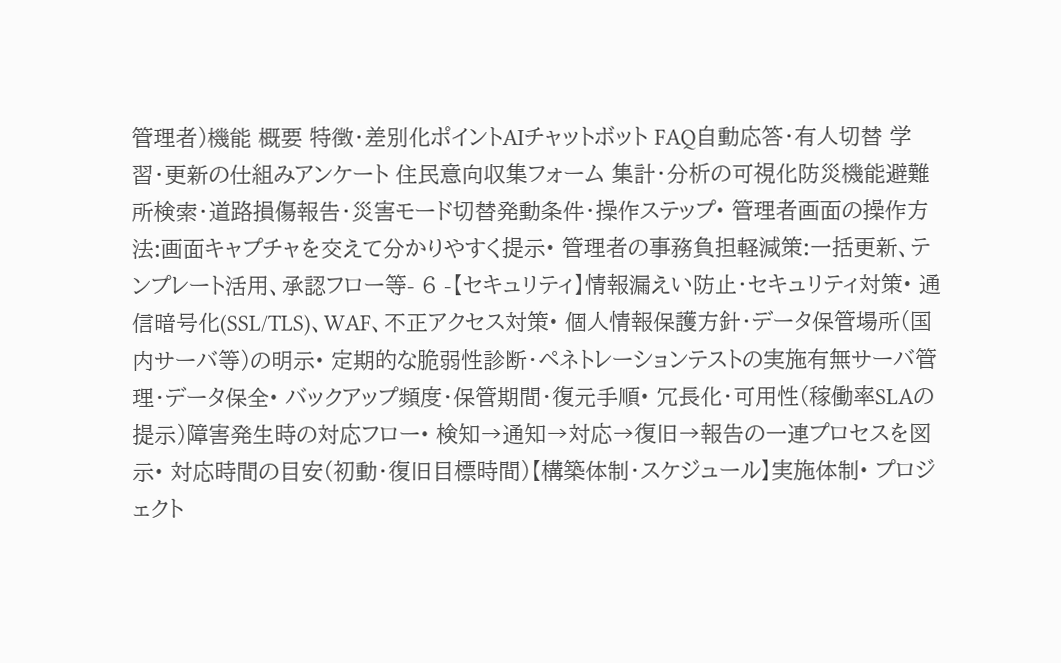管理者)機能 概要 特徴・差別化ポイントAIチャットボット FAQ自動応答・有人切替 学習・更新の仕組みアンケート 住民意向収集フォーム 集計・分析の可視化防災機能避難所検索・道路損傷報告・災害モード切替発動条件・操作ステップ• 管理者画面の操作方法:画面キャプチャを交えて分かりやすく提示• 管理者の事務負担軽減策:一括更新、テンプレート活用、承認フロー等- 6 -【セキュリティ】情報漏えい防止・セキュリティ対策• 通信暗号化(SSL/TLS)、WAF、不正アクセス対策• 個人情報保護方針・データ保管場所(国内サーバ等)の明示• 定期的な脆弱性診断・ペネトレーションテストの実施有無サーバ管理・データ保全• バックアップ頻度・保管期間・復元手順• 冗長化・可用性(稼働率SLAの提示)障害発生時の対応フロー• 検知→通知→対応→復旧→報告の一連プロセスを図示• 対応時間の目安(初動・復旧目標時間)【構築体制・スケジュール】実施体制• プロジェクト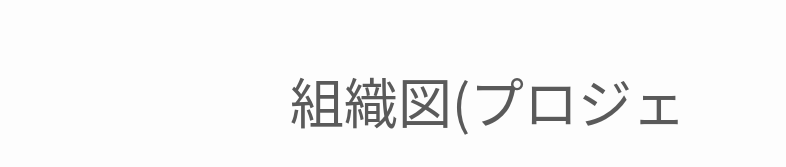組織図(プロジェ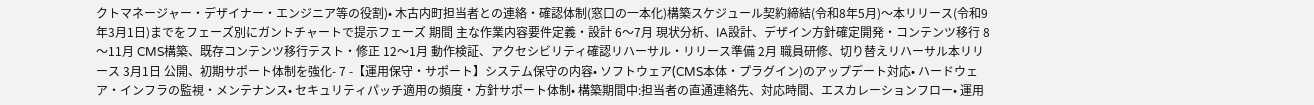クトマネージャー・デザイナー・エンジニア等の役割)• 木古内町担当者との連絡・確認体制(窓口の一本化)構築スケジュール契約締結(令和8年5月)〜本リリース(令和9年3月1日)までをフェーズ別にガントチャートで提示フェーズ 期間 主な作業内容要件定義・設計 6〜7月 現状分析、IA設計、デザイン方針確定開発・コンテンツ移行 8〜11月 CMS構築、既存コンテンツ移行テスト・修正 12〜1月 動作検証、アクセシビリティ確認リハーサル・リリース準備 2月 職員研修、切り替えリハーサル本リリース 3月1日 公開、初期サポート体制を強化- 7 -【運用保守・サポート】システム保守の内容• ソフトウェア(CMS本体・プラグイン)のアップデート対応• ハードウェア・インフラの監視・メンテナンス• セキュリティパッチ適用の頻度・方針サポート体制• 構築期間中:担当者の直通連絡先、対応時間、エスカレーションフロー• 運用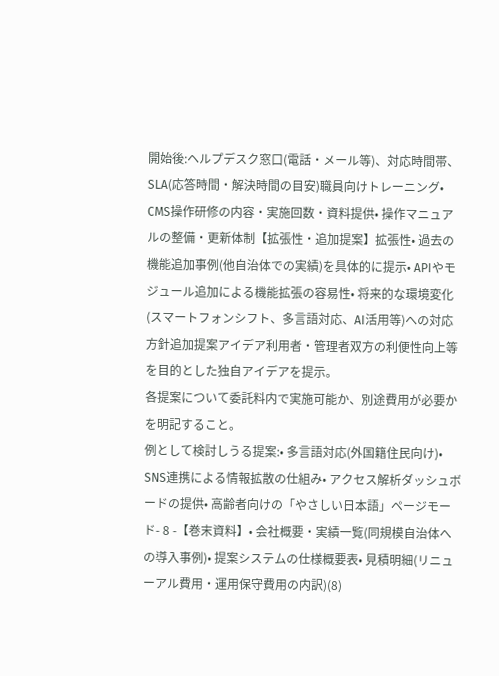開始後:ヘルプデスク窓口(電話・メール等)、対応時間帯、SLA(応答時間・解決時間の目安)職員向けトレーニング• CMS操作研修の内容・実施回数・資料提供• 操作マニュアルの整備・更新体制【拡張性・追加提案】拡張性• 過去の機能追加事例(他自治体での実績)を具体的に提示• APIやモジュール追加による機能拡張の容易性• 将来的な環境変化(スマートフォンシフト、多言語対応、AI活用等)への対応方針追加提案アイデア利用者・管理者双方の利便性向上等を目的とした独自アイデアを提示。
各提案について委託料内で実施可能か、別途費用が必要かを明記すること。
例として検討しうる提案:• 多言語対応(外国籍住民向け)• SNS連携による情報拡散の仕組み• アクセス解析ダッシュボードの提供• 高齢者向けの「やさしい日本語」ページモード- 8 -【巻末資料】• 会社概要・実績一覧(同規模自治体への導入事例)• 提案システムの仕様概要表• 見積明細(リニューアル費用・運用保守費用の内訳)(8)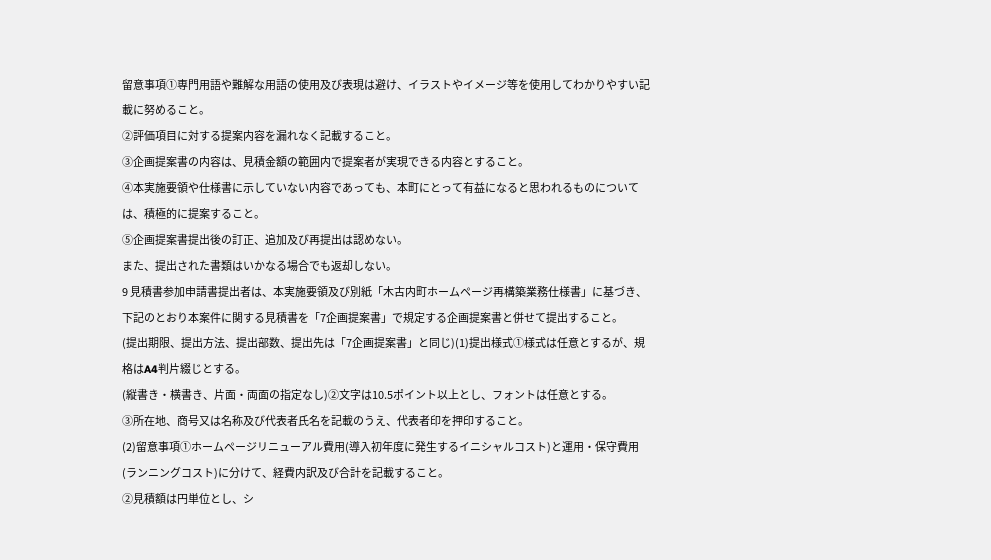留意事項①専門用語や難解な用語の使用及び表現は避け、イラストやイメージ等を使用してわかりやすい記載に努めること。
②評価項目に対する提案内容を漏れなく記載すること。
③企画提案書の内容は、見積金額の範囲内で提案者が実現できる内容とすること。
④本実施要領や仕様書に示していない内容であっても、本町にとって有益になると思われるものについては、積極的に提案すること。
⑤企画提案書提出後の訂正、追加及び再提出は認めない。
また、提出された書類はいかなる場合でも返却しない。
9 見積書参加申請書提出者は、本実施要領及び別紙「木古内町ホームページ再構築業務仕様書」に基づき、下記のとおり本案件に関する見積書を「7企画提案書」で規定する企画提案書と併せて提出すること。
(提出期限、提出方法、提出部数、提出先は「7企画提案書」と同じ)(1)提出様式①様式は任意とするが、規格はA4判片綴じとする。
(縦書き・横書き、片面・両面の指定なし)②文字は10.5ポイント以上とし、フォントは任意とする。
③所在地、商号又は名称及び代表者氏名を記載のうえ、代表者印を押印すること。
(2)留意事項①ホームページリニューアル費用(導入初年度に発生するイニシャルコスト)と運用・保守費用(ランニングコスト)に分けて、経費内訳及び合計を記載すること。
②見積額は円単位とし、シ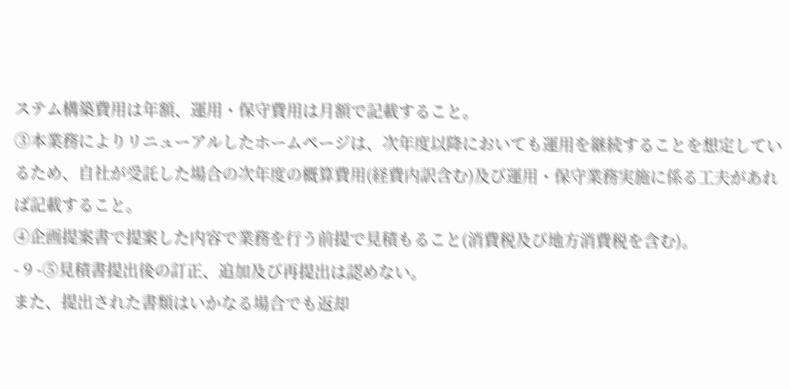ステム構築費用は年額、運用・保守費用は月額で記載すること。
③本業務によりリニューアルしたホームページは、次年度以降においても運用を継続することを想定しているため、自社が受託した場合の次年度の概算費用(経費内訳含む)及び運用・保守業務実施に係る工夫があれば記載すること。
④企画提案書で提案した内容で業務を行う前提で見積もること(消費税及び地方消費税を含む)。
- 9 -⑤見積書提出後の訂正、追加及び再提出は認めない。
また、提出された書類はいかなる場合でも返却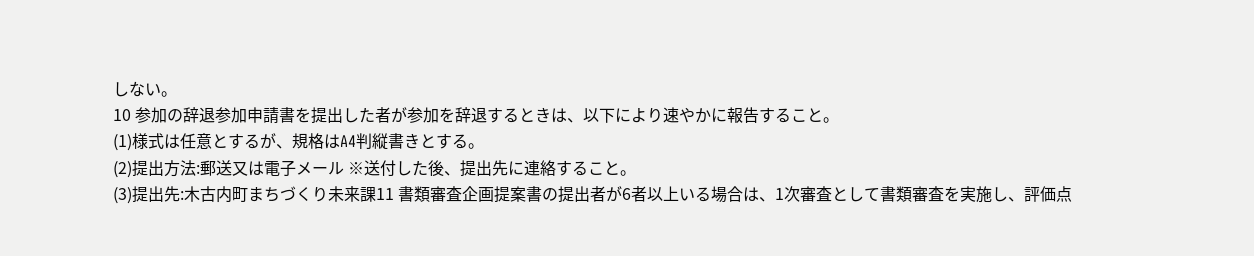しない。
10 参加の辞退参加申請書を提出した者が参加を辞退するときは、以下により速やかに報告すること。
(1)様式は任意とするが、規格はA4判縦書きとする。
(2)提出方法:郵送又は電子メール ※送付した後、提出先に連絡すること。
(3)提出先:木古内町まちづくり未来課11 書類審査企画提案書の提出者が6者以上いる場合は、1次審査として書類審査を実施し、評価点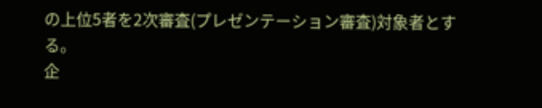の上位5者を2次審査(プレゼンテーション審査)対象者とする。
企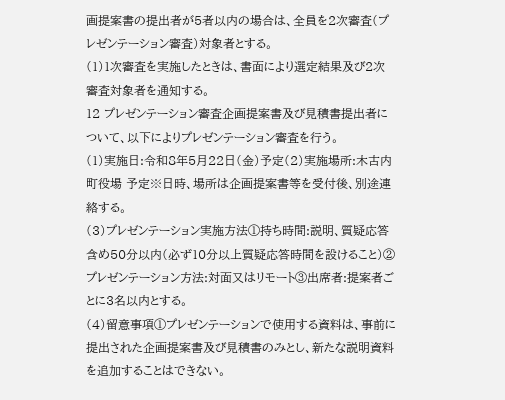画提案書の提出者が5者以内の場合は、全員を2次審査(プレゼンテーション審査)対象者とする。
(1)1次審査を実施したときは、書面により選定結果及び2次審査対象者を通知する。
12 プレゼンテーション審査企画提案書及び見積書提出者について、以下によりプレゼンテーション審査を行う。
(1)実施日:令和8年5月22日(金)予定(2)実施場所:木古内町役場 予定※日時、場所は企画提案書等を受付後、別途連絡する。
(3)プレゼンテーション実施方法①持ち時間:説明、質疑応答含め50分以内(必ず10分以上質疑応答時間を設けること)②プレゼンテーション方法:対面又はリモート③出席者:提案者ごとに3名以内とする。
(4)留意事項①プレゼンテーションで使用する資料は、事前に提出された企画提案書及び見積書のみとし、新たな説明資料を追加することはできない。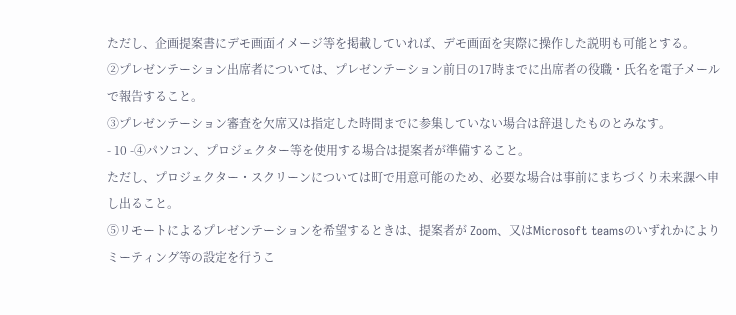ただし、企画提案書にデモ画面イメージ等を掲載していれば、デモ画面を実際に操作した説明も可能とする。
②プレゼンテーション出席者については、プレゼンテーション前日の17時までに出席者の役職・氏名を電子メールで報告すること。
③プレゼンテーション審査を欠席又は指定した時間までに参集していない場合は辞退したものとみなす。
- 10 -④パソコン、プロジェクター等を使用する場合は提案者が準備すること。
ただし、プロジェクター・スクリーンについては町で用意可能のため、必要な場合は事前にまちづくり未来課へ申し出ること。
⑤リモートによるプレゼンテーションを希望するときは、提案者が Zoom、又はMicrosoft teamsのいずれかによりミーティング等の設定を行うこ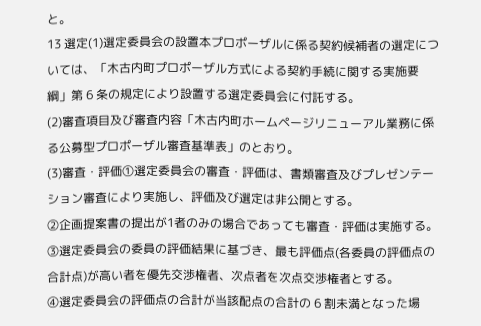と。
13 選定(1)選定委員会の設置本プロポーザルに係る契約候補者の選定については、「木古内町プロポーザル方式による契約手続に関する実施要綱」第 6 条の規定により設置する選定委員会に付託する。
(2)審査項目及び審査内容「木古内町ホームページリニューアル業務に係る公募型プロポーザル審査基準表」のとおり。
(3)審査・評価①選定委員会の審査・評価は、書類審査及びプレゼンテーション審査により実施し、評価及び選定は非公開とする。
②企画提案書の提出が1者のみの場合であっても審査・評価は実施する。
③選定委員会の委員の評価結果に基づき、最も評価点(各委員の評価点の合計点)が高い者を優先交渉権者、次点者を次点交渉権者とする。
④選定委員会の評価点の合計が当該配点の合計の 6 割未満となった場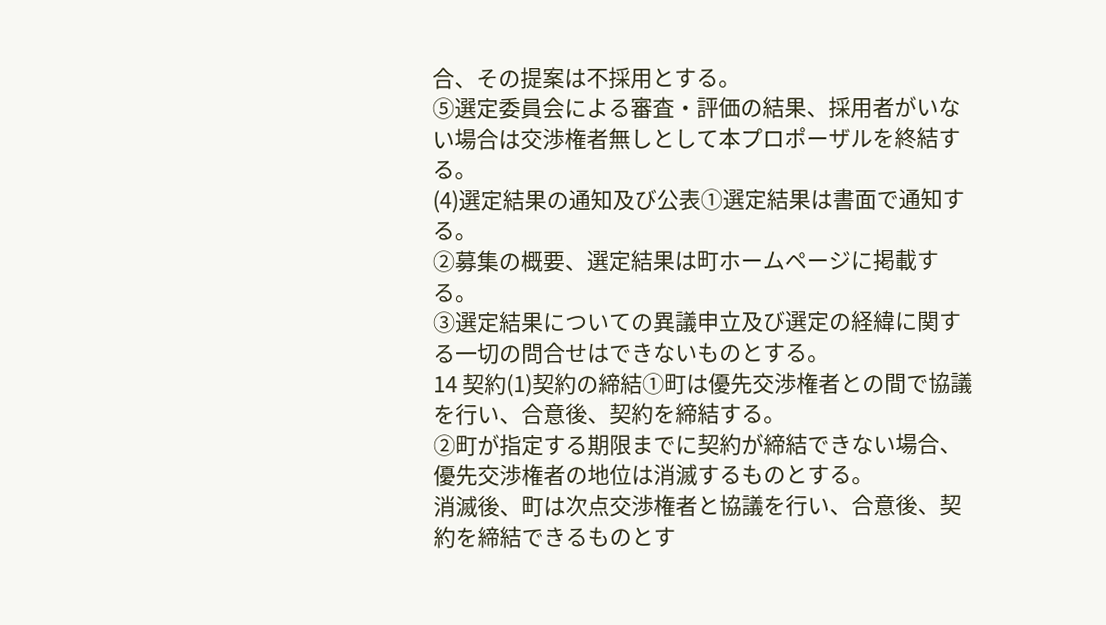合、その提案は不採用とする。
⑤選定委員会による審査・評価の結果、採用者がいない場合は交渉権者無しとして本プロポーザルを終結する。
(4)選定結果の通知及び公表①選定結果は書面で通知する。
②募集の概要、選定結果は町ホームページに掲載する。
③選定結果についての異議申立及び選定の経緯に関する一切の問合せはできないものとする。
14 契約(1)契約の締結①町は優先交渉権者との間で協議を行い、合意後、契約を締結する。
②町が指定する期限までに契約が締結できない場合、優先交渉権者の地位は消滅するものとする。
消滅後、町は次点交渉権者と協議を行い、合意後、契約を締結できるものとす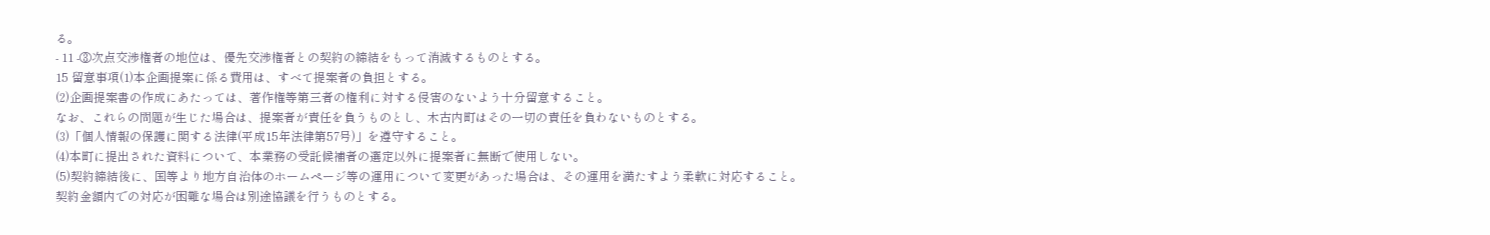る。
- 11 -③次点交渉権者の地位は、優先交渉権者との契約の締結をもって消滅するものとする。
15 留意事項(1)本企画提案に係る費用は、すべて提案者の負担とする。
(2)企画提案書の作成にあたっては、著作権等第三者の権利に対する侵害のないよう十分留意すること。
なお、これらの問題が生じた場合は、提案者が責任を負うものとし、木古内町はその一切の責任を負わないものとする。
(3)「個人情報の保護に関する法律(平成15年法律第57号)」を遵守すること。
(4)本町に提出された資料について、本業務の受託候補者の選定以外に提案者に無断で使用しない。
(5)契約締結後に、国等より地方自治体のホームページ等の運用について変更があった場合は、その運用を満たすよう柔軟に対応すること。
契約金額内での対応が困難な場合は別途協議を行うものとする。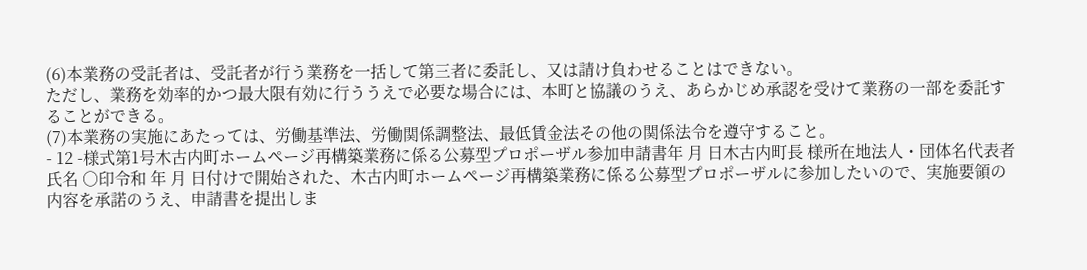(6)本業務の受託者は、受託者が行う業務を一括して第三者に委託し、又は請け負わせることはできない。
ただし、業務を効率的かつ最大限有効に行ううえで必要な場合には、本町と協議のうえ、あらかじめ承認を受けて業務の一部を委託することができる。
(7)本業務の実施にあたっては、労働基準法、労働関係調整法、最低賃金法その他の関係法令を遵守すること。
- 12 -様式第1号木古内町ホームページ再構築業務に係る公募型プロポーザル参加申請書年 月 日木古内町長 様所在地法人・団体名代表者氏名 ○印令和 年 月 日付けで開始された、木古内町ホームページ再構築業務に係る公募型プロポーザルに参加したいので、実施要領の内容を承諾のうえ、申請書を提出しま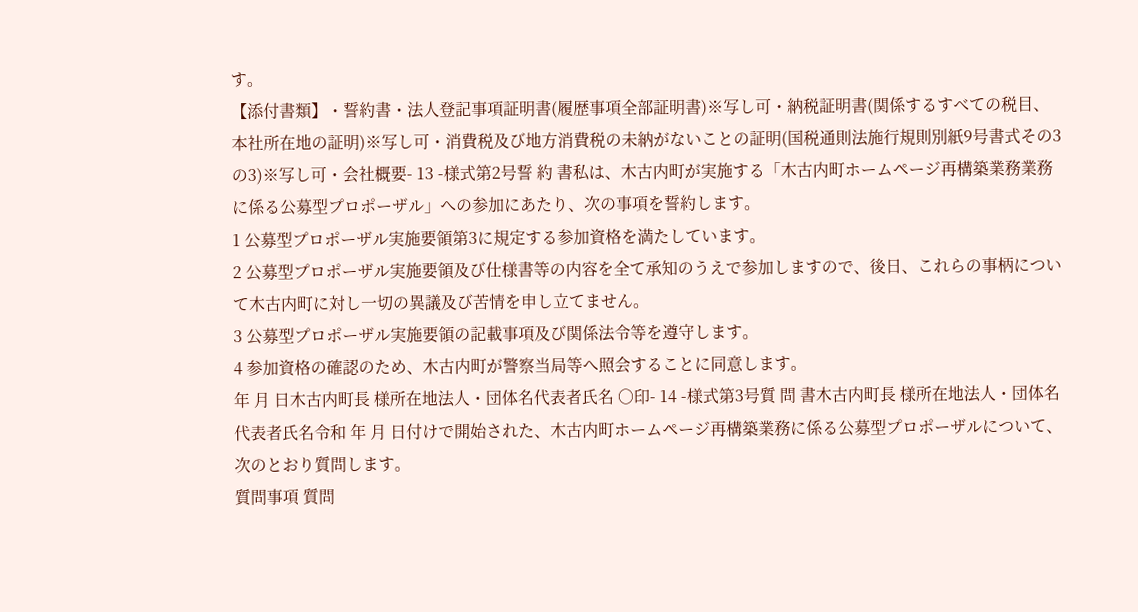す。
【添付書類】・誓約書・法人登記事項証明書(履歴事項全部証明書)※写し可・納税証明書(関係するすべての税目、本社所在地の証明)※写し可・消費税及び地方消費税の未納がないことの証明(国税通則法施行規則別紙9号書式その3の3)※写し可・会社概要- 13 -様式第2号誓 約 書私は、木古内町が実施する「木古内町ホームページ再構築業務業務に係る公募型プロポーザル」への参加にあたり、次の事項を誓約します。
1 公募型プロポーザル実施要領第3に規定する参加資格を満たしています。
2 公募型プロポーザル実施要領及び仕様書等の内容を全て承知のうえで参加しますので、後日、これらの事柄について木古内町に対し一切の異議及び苦情を申し立てません。
3 公募型プロポーザル実施要領の記載事項及び関係法令等を遵守します。
4 参加資格の確認のため、木古内町が警察当局等へ照会することに同意します。
年 月 日木古内町長 様所在地法人・団体名代表者氏名 ○印- 14 -様式第3号質 問 書木古内町長 様所在地法人・団体名代表者氏名令和 年 月 日付けで開始された、木古内町ホームページ再構築業務に係る公募型プロポーザルについて、次のとおり質問します。
質問事項 質問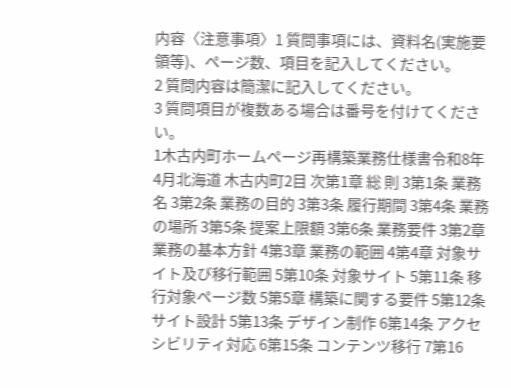内容〈注意事項〉1 質問事項には、資料名(実施要領等)、ページ数、項目を記入してください。
2 質問内容は簡潔に記入してください。
3 質問項目が複数ある場合は番号を付けてください。
1木古内町ホームページ再構築業務仕様書令和8年4月北海道 木古内町2目 次第1章 総 則 3第1条 業務名 3第2条 業務の目的 3第3条 履行期間 3第4条 業務の場所 3第5条 提案上限額 3第6条 業務要件 3第2章 業務の基本方針 4第3章 業務の範囲 4第4章 対象サイト及び移行範囲 5第10条 対象サイト 5第11条 移行対象ページ数 5第5章 構築に関する要件 5第12条 サイト設計 5第13条 デザイン制作 6第14条 アクセシビリティ対応 6第15条 コンテンツ移行 7第16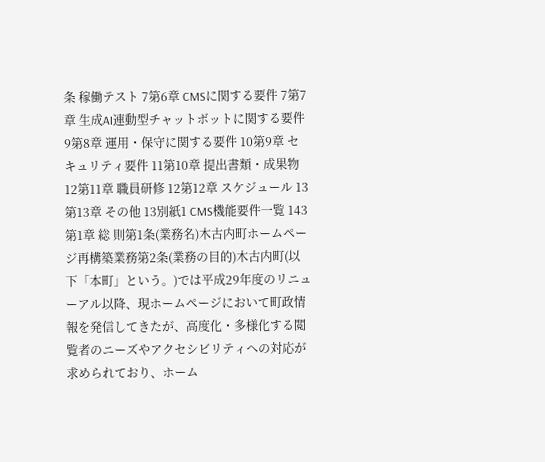条 稼働テスト 7第6章 CMSに関する要件 7第7章 生成AI連動型チャットボットに関する要件 9第8章 運用・保守に関する要件 10第9章 セキュリティ要件 11第10章 提出書類・成果物 12第11章 職員研修 12第12章 スケジュール 13第13章 その他 13別紙1 CMS機能要件一覧 143第1章 総 則第1条(業務名)木古内町ホームページ再構築業務第2条(業務の目的)木古内町(以下「本町」という。)では平成29年度のリニューアル以降、現ホームページにおいて町政情報を発信してきたが、高度化・多様化する閲覧者のニーズやアクセシビリティへの対応が求められており、ホーム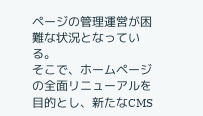ページの管理運営が困難な状況となっている。
そこで、ホームページの全面リニューアルを目的とし、新たなCMS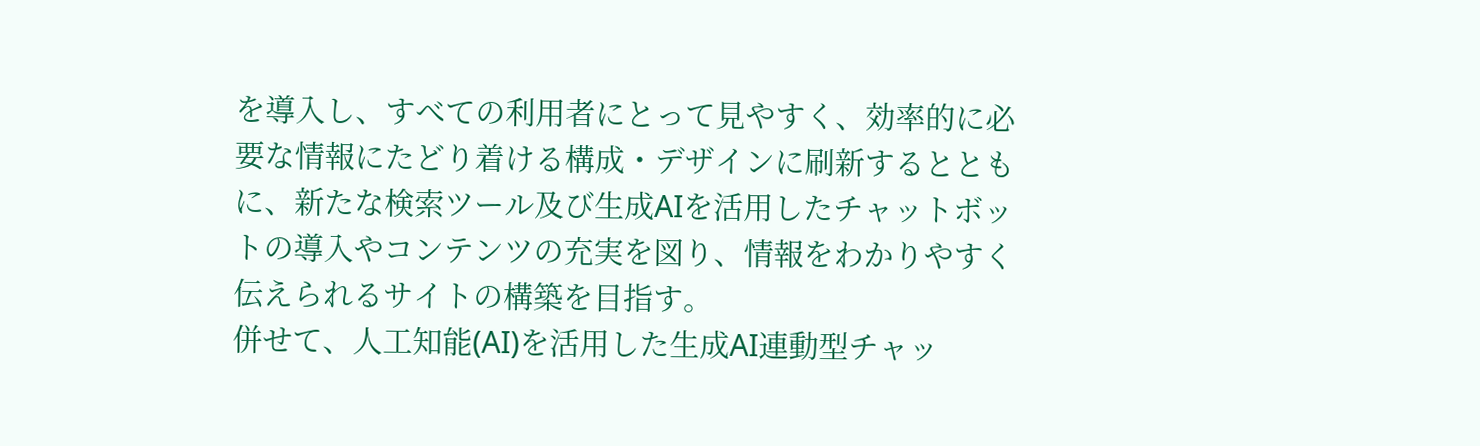を導入し、すべての利用者にとって見やすく、効率的に必要な情報にたどり着ける構成・デザインに刷新するとともに、新たな検索ツール及び生成AIを活用したチャットボットの導入やコンテンツの充実を図り、情報をわかりやすく伝えられるサイトの構築を目指す。
併せて、人工知能(AI)を活用した生成AI連動型チャッ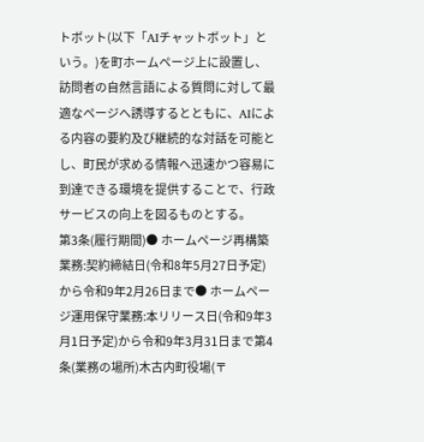トボット(以下「AIチャットボット」という。)を町ホームページ上に設置し、訪問者の自然言語による質問に対して最適なページへ誘導するとともに、AIによる内容の要約及び継続的な対話を可能とし、町民が求める情報へ迅速かつ容易に到達できる環境を提供することで、行政サービスの向上を図るものとする。
第3条(履行期間)● ホームページ再構築業務:契約締結日(令和8年5月27日予定)から令和9年2月26日まで● ホームページ運用保守業務:本リリース日(令和9年3月1日予定)から令和9年3月31日まで第4条(業務の場所)木古内町役場(〒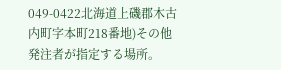049-0422北海道上磯郡木古内町字本町218番地)その他発注者が指定する場所。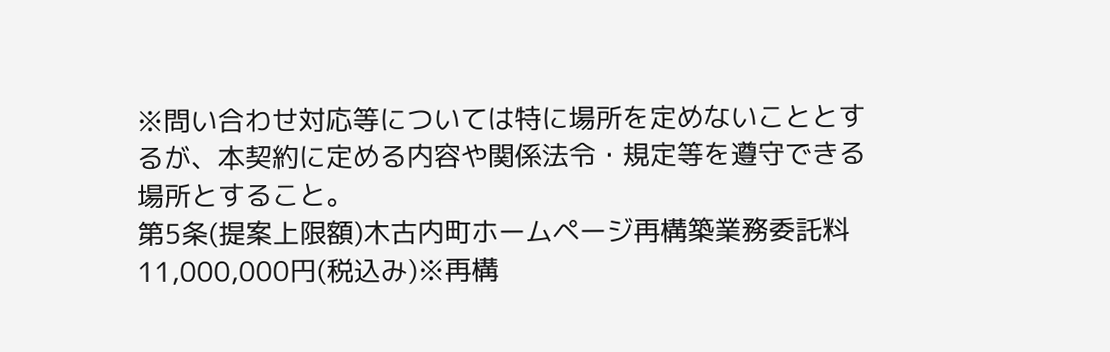※問い合わせ対応等については特に場所を定めないこととするが、本契約に定める内容や関係法令・規定等を遵守できる場所とすること。
第5条(提案上限額)木古内町ホームページ再構築業務委託料 11,000,000円(税込み)※再構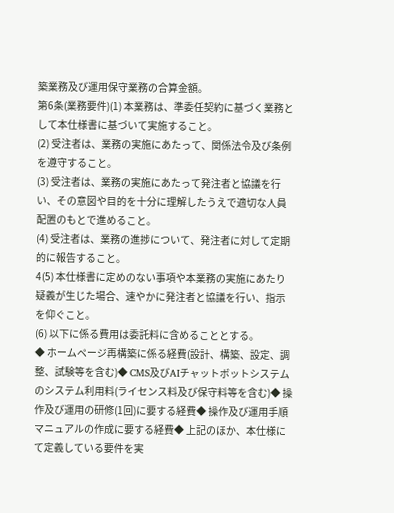築業務及び運用保守業務の合算金額。
第6条(業務要件)(1) 本業務は、準委任契約に基づく業務として本仕様書に基づいて実施すること。
(2) 受注者は、業務の実施にあたって、関係法令及び条例を遵守すること。
(3) 受注者は、業務の実施にあたって発注者と協議を行い、その意図や目的を十分に理解したうえで適切な人員配置のもとで進めること。
(4) 受注者は、業務の進捗について、発注者に対して定期的に報告すること。
4(5) 本仕様書に定めのない事項や本業務の実施にあたり疑義が生じた場合、速やかに発注者と協議を行い、指示を仰ぐこと。
(6) 以下に係る費用は委託料に含めることとする。
◆ ホームページ再構築に係る経費(設計、構築、設定、調整、試験等を含む)◆ CMS及びAIチャットボットシステムのシステム利用料(ライセンス料及び保守料等を含む)◆ 操作及び運用の研修(1回)に要する経費◆ 操作及び運用手順マニュアルの作成に要する経費◆ 上記のほか、本仕様にて定義している要件を実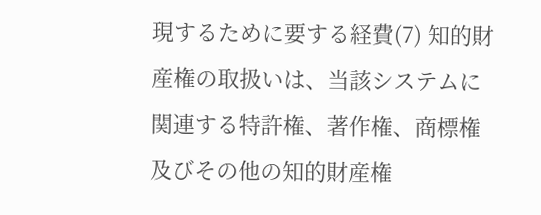現するために要する経費(7) 知的財産権の取扱いは、当該システムに関連する特許権、著作権、商標権及びその他の知的財産権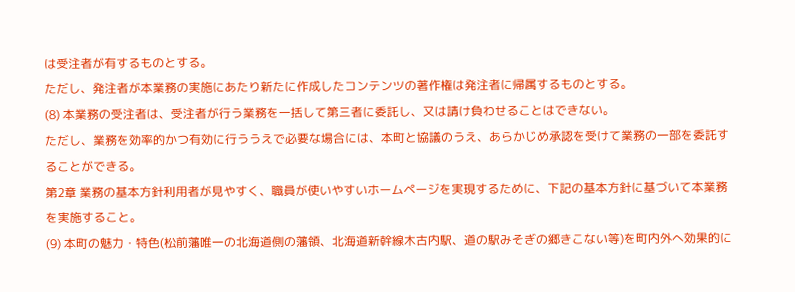は受注者が有するものとする。
ただし、発注者が本業務の実施にあたり新たに作成したコンテンツの著作権は発注者に帰属するものとする。
(8) 本業務の受注者は、受注者が行う業務を一括して第三者に委託し、又は請け負わせることはできない。
ただし、業務を効率的かつ有効に行ううえで必要な場合には、本町と協議のうえ、あらかじめ承認を受けて業務の一部を委託することができる。
第2章 業務の基本方針利用者が見やすく、職員が使いやすいホームページを実現するために、下記の基本方針に基づいて本業務を実施すること。
(9) 本町の魅力・特色(松前藩唯一の北海道側の藩領、北海道新幹線木古内駅、道の駅みそぎの郷きこない等)を町内外へ効果的に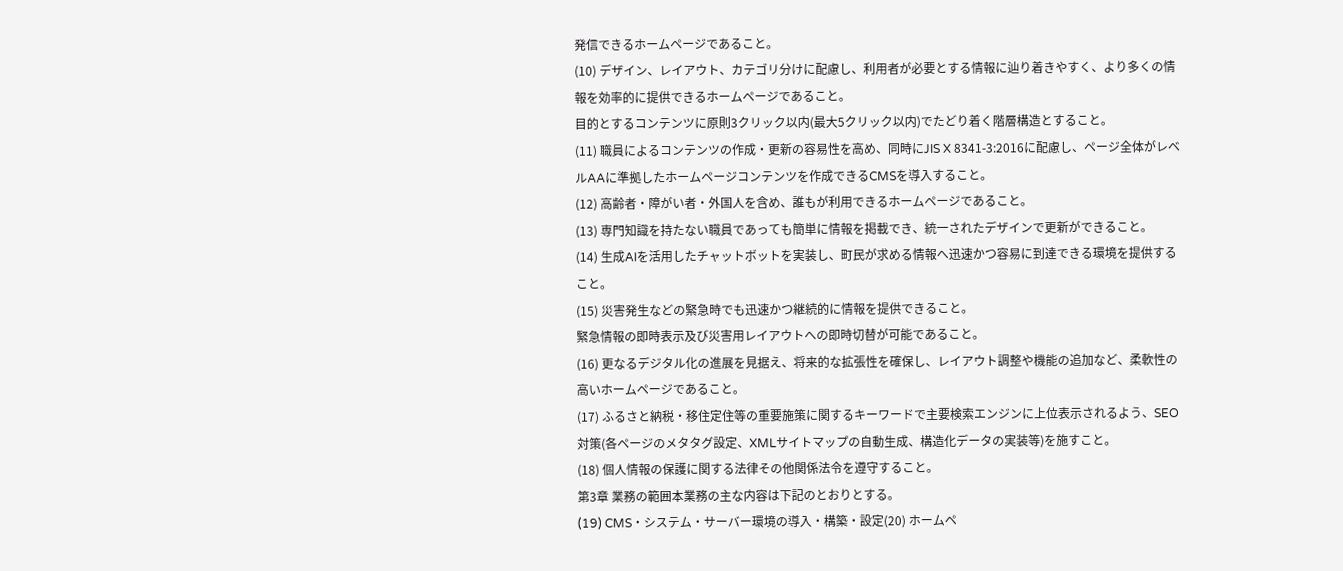発信できるホームページであること。
(10) デザイン、レイアウト、カテゴリ分けに配慮し、利用者が必要とする情報に辿り着きやすく、より多くの情報を効率的に提供できるホームページであること。
目的とするコンテンツに原則3クリック以内(最大5クリック以内)でたどり着く階層構造とすること。
(11) 職員によるコンテンツの作成・更新の容易性を高め、同時にJIS X 8341-3:2016に配慮し、ページ全体がレベルAAに準拠したホームページコンテンツを作成できるCMSを導入すること。
(12) 高齢者・障がい者・外国人を含め、誰もが利用できるホームページであること。
(13) 専門知識を持たない職員であっても簡単に情報を掲載でき、統一されたデザインで更新ができること。
(14) 生成AIを活用したチャットボットを実装し、町民が求める情報へ迅速かつ容易に到達できる環境を提供すること。
(15) 災害発生などの緊急時でも迅速かつ継続的に情報を提供できること。
緊急情報の即時表示及び災害用レイアウトへの即時切替が可能であること。
(16) 更なるデジタル化の進展を見据え、将来的な拡張性を確保し、レイアウト調整や機能の追加など、柔軟性の高いホームページであること。
(17) ふるさと納税・移住定住等の重要施策に関するキーワードで主要検索エンジンに上位表示されるよう、SEO対策(各ページのメタタグ設定、XMLサイトマップの自動生成、構造化データの実装等)を施すこと。
(18) 個人情報の保護に関する法律その他関係法令を遵守すること。
第3章 業務の範囲本業務の主な内容は下記のとおりとする。
(19) CMS・システム・サーバー環境の導入・構築・設定(20) ホームペ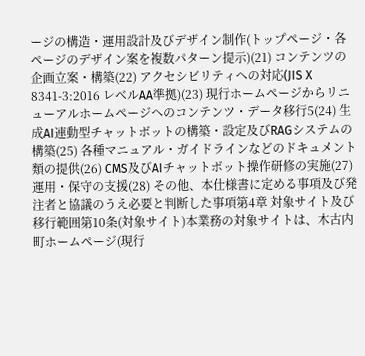ージの構造・運用設計及びデザイン制作(トップページ・各ページのデザイン案を複数パターン提示)(21) コンテンツの企画立案・構築(22) アクセシビリティへの対応(JIS X 8341-3:2016 レベルAA準拠)(23) 現行ホームページからリニューアルホームページへのコンテンツ・データ移行5(24) 生成AI連動型チャットボットの構築・設定及びRAGシステムの構築(25) 各種マニュアル・ガイドラインなどのドキュメント類の提供(26) CMS及びAIチャットボット操作研修の実施(27) 運用・保守の支援(28) その他、本仕様書に定める事項及び発注者と協議のうえ必要と判断した事項第4章 対象サイト及び移行範囲第10条(対象サイト)本業務の対象サイトは、木古内町ホームページ(現行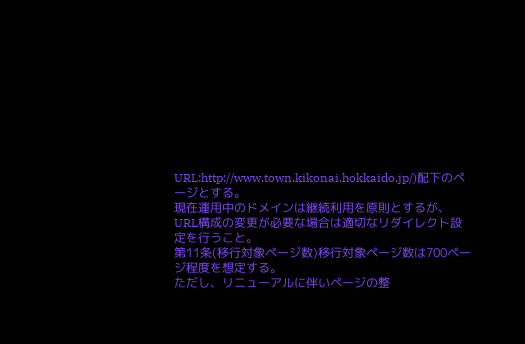URL:http://www.town.kikonai.hokkaido.jp/)配下のページとする。
現在運用中のドメインは継続利用を原則とするが、URL構成の変更が必要な場合は適切なリダイレクト設定を行うこと。
第11条(移行対象ページ数)移行対象ページ数は700ページ程度を想定する。
ただし、リニューアルに伴いページの整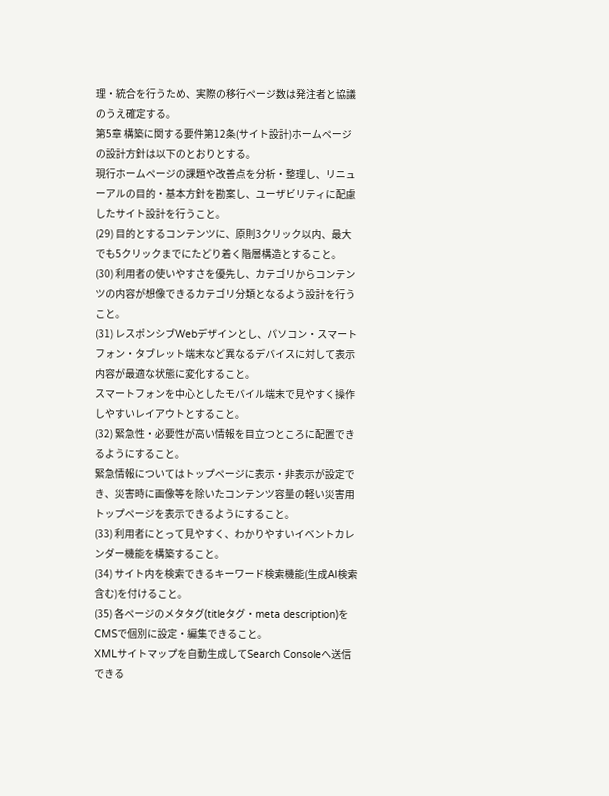理・統合を行うため、実際の移行ページ数は発注者と協議のうえ確定する。
第5章 構築に関する要件第12条(サイト設計)ホームページの設計方針は以下のとおりとする。
現行ホームページの課題や改善点を分析・整理し、リニューアルの目的・基本方針を勘案し、ユーザビリティに配慮したサイト設計を行うこと。
(29) 目的とするコンテンツに、原則3クリック以内、最大でも5クリックまでにたどり着く階層構造とすること。
(30) 利用者の使いやすさを優先し、カテゴリからコンテンツの内容が想像できるカテゴリ分類となるよう設計を行うこと。
(31) レスポンシブWebデザインとし、パソコン・スマートフォン・タブレット端末など異なるデバイスに対して表示内容が最適な状態に変化すること。
スマートフォンを中心としたモバイル端末で見やすく操作しやすいレイアウトとすること。
(32) 緊急性・必要性が高い情報を目立つところに配置できるようにすること。
緊急情報についてはトップページに表示・非表示が設定でき、災害時に画像等を除いたコンテンツ容量の軽い災害用トップページを表示できるようにすること。
(33) 利用者にとって見やすく、わかりやすいイベントカレンダー機能を構築すること。
(34) サイト内を検索できるキーワード検索機能(生成AI検索含む)を付けること。
(35) 各ページのメタタグ(titleタグ・meta description)をCMSで個別に設定・編集できること。
XMLサイトマップを自動生成してSearch Consoleへ送信できる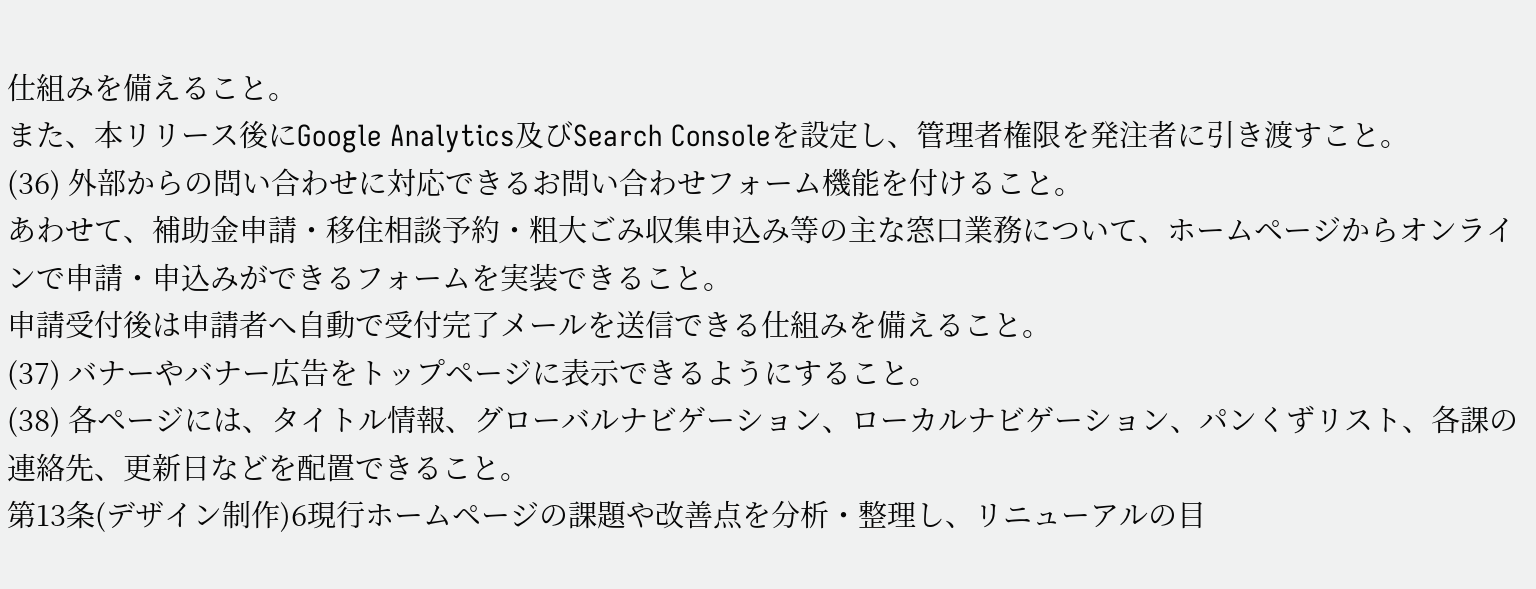仕組みを備えること。
また、本リリース後にGoogle Analytics及びSearch Consoleを設定し、管理者権限を発注者に引き渡すこと。
(36) 外部からの問い合わせに対応できるお問い合わせフォーム機能を付けること。
あわせて、補助金申請・移住相談予約・粗大ごみ収集申込み等の主な窓口業務について、ホームページからオンラインで申請・申込みができるフォームを実装できること。
申請受付後は申請者へ自動で受付完了メールを送信できる仕組みを備えること。
(37) バナーやバナー広告をトップページに表示できるようにすること。
(38) 各ページには、タイトル情報、グローバルナビゲーション、ローカルナビゲーション、パンくずリスト、各課の連絡先、更新日などを配置できること。
第13条(デザイン制作)6現行ホームページの課題や改善点を分析・整理し、リニューアルの目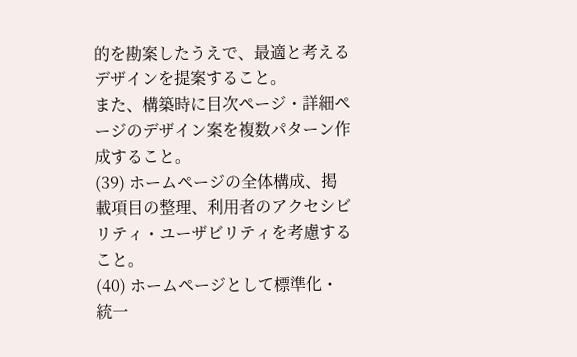的を勘案したうえで、最適と考えるデザインを提案すること。
また、構築時に目次ページ・詳細ページのデザイン案を複数パターン作成すること。
(39) ホームページの全体構成、掲載項目の整理、利用者のアクセシビリティ・ユーザビリティを考慮すること。
(40) ホームページとして標準化・統一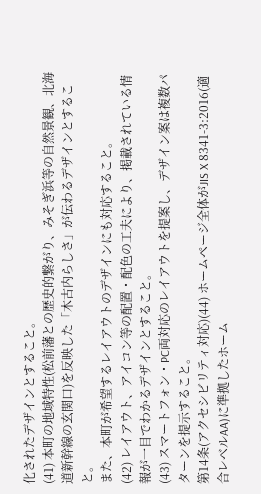化されたデザインとすること。
(41) 本町の地域特性(松前藩との歴史的繋がり、みそぎ浜等の自然景観、北海道新幹線の玄関口)を反映した「木古内らしさ」が伝わるデザインとすること。
また、本町が希望するレイアウトのデザインにも対応すること。
(42) レイアウト、アイコン等の配置・配色の工夫により、掲載されている情報が一目でわかるデザインとすること。
(43) スマートフォン・PC両対応のレイアウトを提案し、デザイン案は複数パターンを提示すること。
第14条(アクセシビリティ対応)(44) ホームページ全体がJIS X 8341-3:2016(適合レベルAA)に準拠したホーム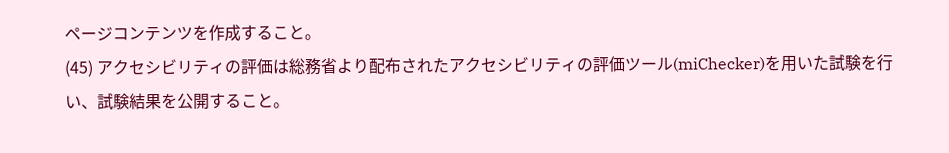ページコンテンツを作成すること。
(45) アクセシビリティの評価は総務省より配布されたアクセシビリティの評価ツール(miChecker)を用いた試験を行い、試験結果を公開すること。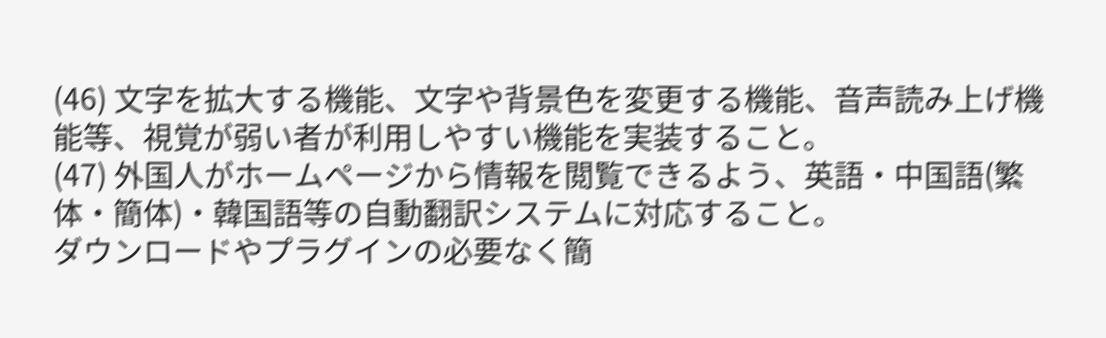(46) 文字を拡大する機能、文字や背景色を変更する機能、音声読み上げ機能等、視覚が弱い者が利用しやすい機能を実装すること。
(47) 外国人がホームページから情報を閲覧できるよう、英語・中国語(繁体・簡体)・韓国語等の自動翻訳システムに対応すること。
ダウンロードやプラグインの必要なく簡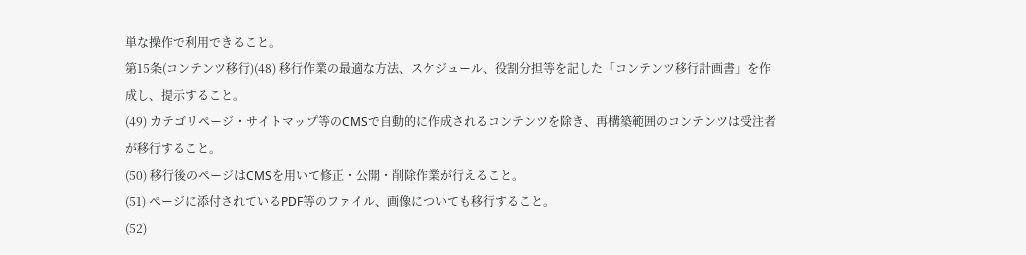単な操作で利用できること。
第15条(コンテンツ移行)(48) 移行作業の最適な方法、スケジュール、役割分担等を記した「コンテンツ移行計画書」を作成し、提示すること。
(49) カテゴリページ・サイトマップ等のCMSで自動的に作成されるコンテンツを除き、再構築範囲のコンテンツは受注者が移行すること。
(50) 移行後のページはCMSを用いて修正・公開・削除作業が行えること。
(51) ページに添付されているPDF等のファイル、画像についても移行すること。
(52)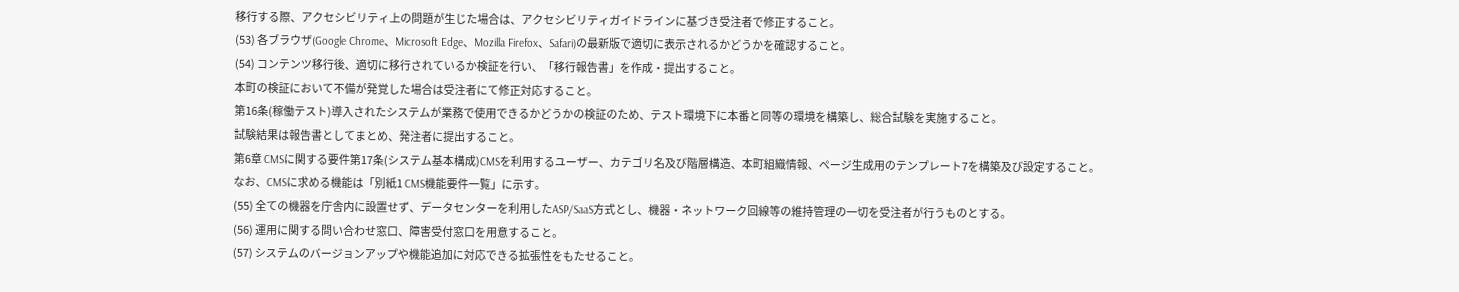移行する際、アクセシビリティ上の問題が生じた場合は、アクセシビリティガイドラインに基づき受注者で修正すること。
(53) 各ブラウザ(Google Chrome、Microsoft Edge、Mozilla Firefox、Safari)の最新版で適切に表示されるかどうかを確認すること。
(54) コンテンツ移行後、適切に移行されているか検証を行い、「移行報告書」を作成・提出すること。
本町の検証において不備が発覚した場合は受注者にて修正対応すること。
第16条(稼働テスト)導入されたシステムが業務で使用できるかどうかの検証のため、テスト環境下に本番と同等の環境を構築し、総合試験を実施すること。
試験結果は報告書としてまとめ、発注者に提出すること。
第6章 CMSに関する要件第17条(システム基本構成)CMSを利用するユーザー、カテゴリ名及び階層構造、本町組織情報、ページ生成用のテンプレート7を構築及び設定すること。
なお、CMSに求める機能は「別紙1 CMS機能要件一覧」に示す。
(55) 全ての機器を庁舎内に設置せず、データセンターを利用したASP/SaaS方式とし、機器・ネットワーク回線等の維持管理の一切を受注者が行うものとする。
(56) 運用に関する問い合わせ窓口、障害受付窓口を用意すること。
(57) システムのバージョンアップや機能追加に対応できる拡張性をもたせること。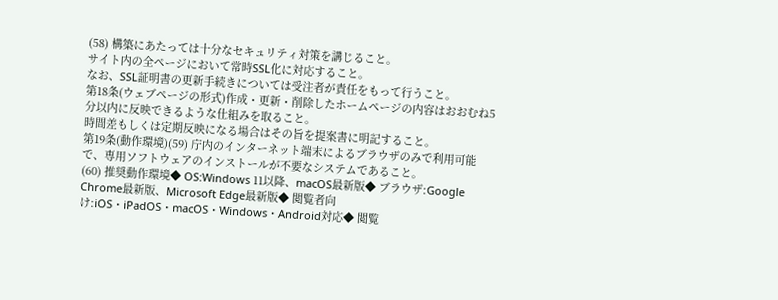(58) 構築にあたっては十分なセキュリティ対策を講じること。
サイト内の全ページにおいて常時SSL化に対応すること。
なお、SSL証明書の更新手続きについては受注者が責任をもって行うこと。
第18条(ウェブページの形式)作成・更新・削除したホームページの内容はおおむね5分以内に反映できるような仕組みを取ること。
時間差もしくは定期反映になる場合はその旨を提案書に明記すること。
第19条(動作環境)(59) 庁内のインターネット端末によるブラウザのみで利用可能で、専用ソフトウェアのインストールが不要なシステムであること。
(60) 推奨動作環境◆ OS:Windows 11以降、macOS最新版◆ ブラウザ:Google Chrome最新版、Microsoft Edge最新版◆ 閲覧者向け:iOS・iPadOS・macOS・Windows・Android対応◆ 閲覧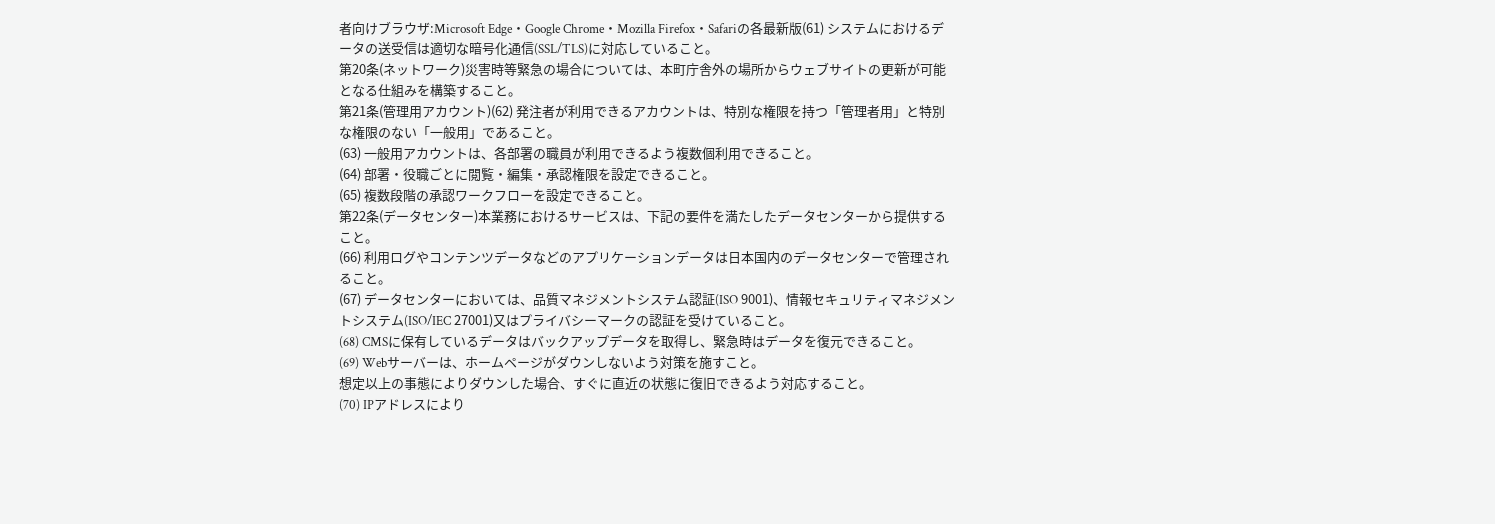者向けブラウザ:Microsoft Edge・Google Chrome・Mozilla Firefox・Safariの各最新版(61) システムにおけるデータの送受信は適切な暗号化通信(SSL/TLS)に対応していること。
第20条(ネットワーク)災害時等緊急の場合については、本町庁舎外の場所からウェブサイトの更新が可能となる仕組みを構築すること。
第21条(管理用アカウント)(62) 発注者が利用できるアカウントは、特別な権限を持つ「管理者用」と特別な権限のない「一般用」であること。
(63) 一般用アカウントは、各部署の職員が利用できるよう複数個利用できること。
(64) 部署・役職ごとに閲覧・編集・承認権限を設定できること。
(65) 複数段階の承認ワークフローを設定できること。
第22条(データセンター)本業務におけるサービスは、下記の要件を満たしたデータセンターから提供すること。
(66) 利用ログやコンテンツデータなどのアプリケーションデータは日本国内のデータセンターで管理されること。
(67) データセンターにおいては、品質マネジメントシステム認証(ISO 9001)、情報セキュリティマネジメントシステム(ISO/IEC 27001)又はプライバシーマークの認証を受けていること。
(68) CMSに保有しているデータはバックアップデータを取得し、緊急時はデータを復元できること。
(69) Webサーバーは、ホームページがダウンしないよう対策を施すこと。
想定以上の事態によりダウンした場合、すぐに直近の状態に復旧できるよう対応すること。
(70) IPアドレスにより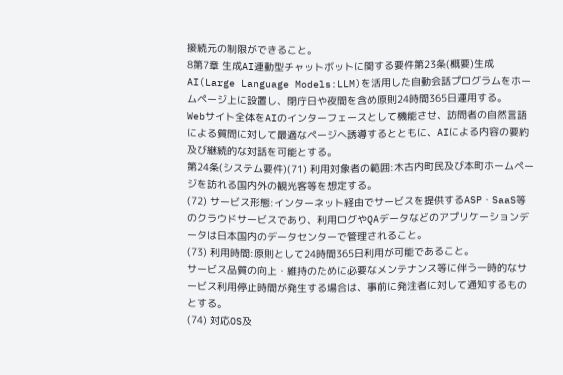接続元の制限ができること。
8第7章 生成AI連動型チャットボットに関する要件第23条(概要)生成AI(Large Language Models:LLM)を活用した自動会話プログラムをホームページ上に設置し、閉庁日や夜間を含め原則24時間365日運用する。
Webサイト全体をAIのインターフェースとして機能させ、訪問者の自然言語による質問に対して最適なページへ誘導するとともに、AIによる内容の要約及び継続的な対話を可能とする。
第24条(システム要件)(71) 利用対象者の範囲:木古内町民及び本町ホームページを訪れる国内外の観光客等を想定する。
(72) サービス形態:インターネット経由でサービスを提供するASP・SaaS等のクラウドサービスであり、利用ログやQAデータなどのアプリケーションデータは日本国内のデータセンターで管理されること。
(73) 利用時間:原則として24時間365日利用が可能であること。
サービス品質の向上・維持のために必要なメンテナンス等に伴う一時的なサービス利用停止時間が発生する場合は、事前に発注者に対して通知するものとする。
(74) 対応OS及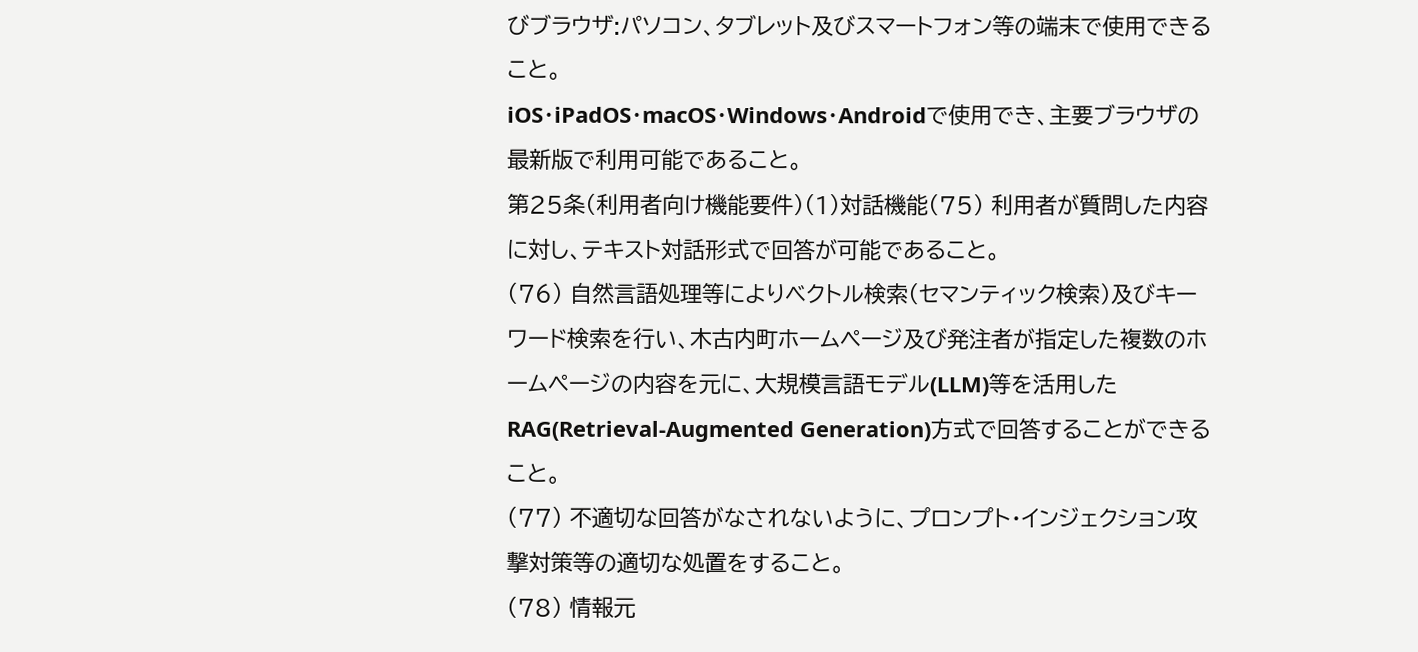びブラウザ:パソコン、タブレット及びスマートフォン等の端末で使用できること。
iOS・iPadOS・macOS・Windows・Androidで使用でき、主要ブラウザの最新版で利用可能であること。
第25条(利用者向け機能要件)(1)対話機能(75) 利用者が質問した内容に対し、テキスト対話形式で回答が可能であること。
(76) 自然言語処理等によりベクトル検索(セマンティック検索)及びキーワード検索を行い、木古内町ホームページ及び発注者が指定した複数のホームページの内容を元に、大規模言語モデル(LLM)等を活用したRAG(Retrieval-Augmented Generation)方式で回答することができること。
(77) 不適切な回答がなされないように、プロンプト・インジェクション攻撃対策等の適切な処置をすること。
(78) 情報元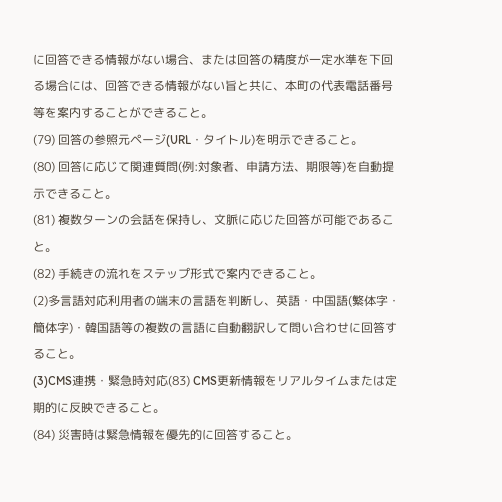に回答できる情報がない場合、または回答の精度が一定水準を下回る場合には、回答できる情報がない旨と共に、本町の代表電話番号等を案内することができること。
(79) 回答の参照元ページ(URL・タイトル)を明示できること。
(80) 回答に応じて関連質問(例:対象者、申請方法、期限等)を自動提示できること。
(81) 複数ターンの会話を保持し、文脈に応じた回答が可能であること。
(82) 手続きの流れをステップ形式で案内できること。
(2)多言語対応利用者の端末の言語を判断し、英語・中国語(繁体字・簡体字)・韓国語等の複数の言語に自動翻訳して問い合わせに回答すること。
(3)CMS連携・緊急時対応(83) CMS更新情報をリアルタイムまたは定期的に反映できること。
(84) 災害時は緊急情報を優先的に回答すること。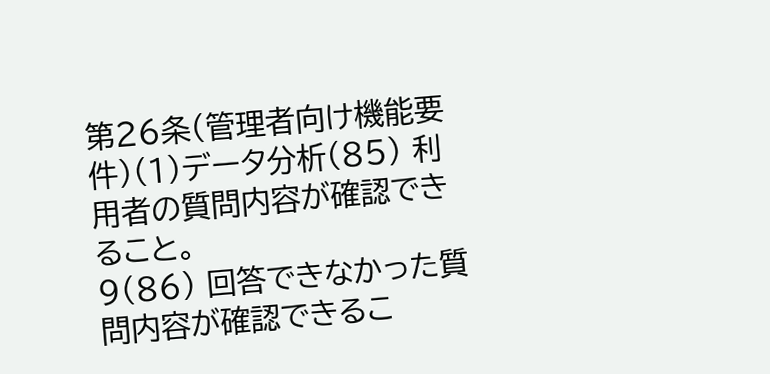第26条(管理者向け機能要件)(1)データ分析(85) 利用者の質問内容が確認できること。
9(86) 回答できなかった質問内容が確認できるこ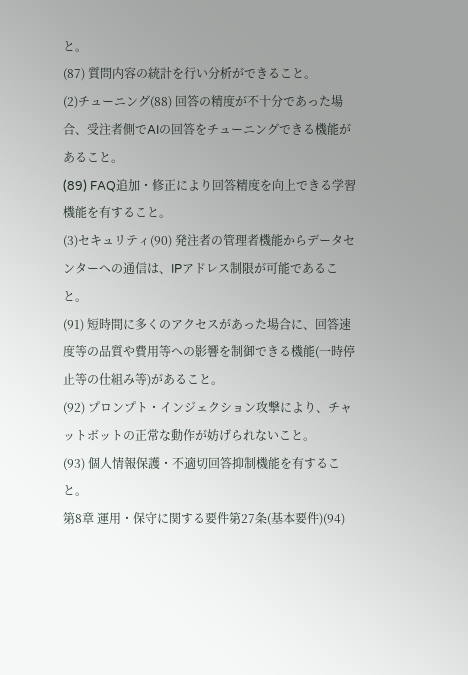と。
(87) 質問内容の統計を行い分析ができること。
(2)チューニング(88) 回答の精度が不十分であった場合、受注者側でAIの回答をチューニングできる機能があること。
(89) FAQ追加・修正により回答精度を向上できる学習機能を有すること。
(3)セキュリティ(90) 発注者の管理者機能からデータセンターへの通信は、IPアドレス制限が可能であること。
(91) 短時間に多くのアクセスがあった場合に、回答速度等の品質や費用等への影響を制御できる機能(一時停止等の仕組み等)があること。
(92) プロンプト・インジェクション攻撃により、チャットボットの正常な動作が妨げられないこと。
(93) 個人情報保護・不適切回答抑制機能を有すること。
第8章 運用・保守に関する要件第27条(基本要件)(94)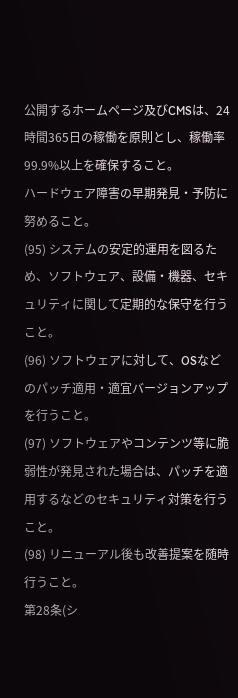公開するホームページ及びCMSは、24時間365日の稼働を原則とし、稼働率99.9%以上を確保すること。
ハードウェア障害の早期発見・予防に努めること。
(95) システムの安定的運用を図るため、ソフトウェア、設備・機器、セキュリティに関して定期的な保守を行うこと。
(96) ソフトウェアに対して、OSなどのパッチ適用・適宜バージョンアップを行うこと。
(97) ソフトウェアやコンテンツ等に脆弱性が発見された場合は、パッチを適用するなどのセキュリティ対策を行うこと。
(98) リニューアル後も改善提案を随時行うこと。
第28条(シ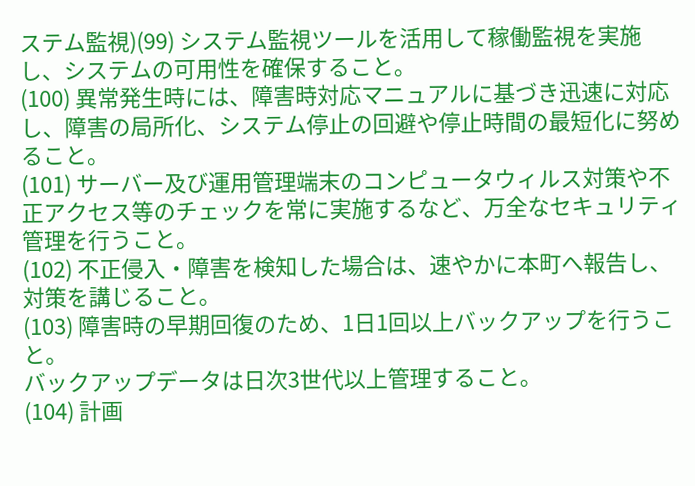ステム監視)(99) システム監視ツールを活用して稼働監視を実施し、システムの可用性を確保すること。
(100) 異常発生時には、障害時対応マニュアルに基づき迅速に対応し、障害の局所化、システム停止の回避や停止時間の最短化に努めること。
(101) サーバー及び運用管理端末のコンピュータウィルス対策や不正アクセス等のチェックを常に実施するなど、万全なセキュリティ管理を行うこと。
(102) 不正侵入・障害を検知した場合は、速やかに本町へ報告し、対策を講じること。
(103) 障害時の早期回復のため、1日1回以上バックアップを行うこと。
バックアップデータは日次3世代以上管理すること。
(104) 計画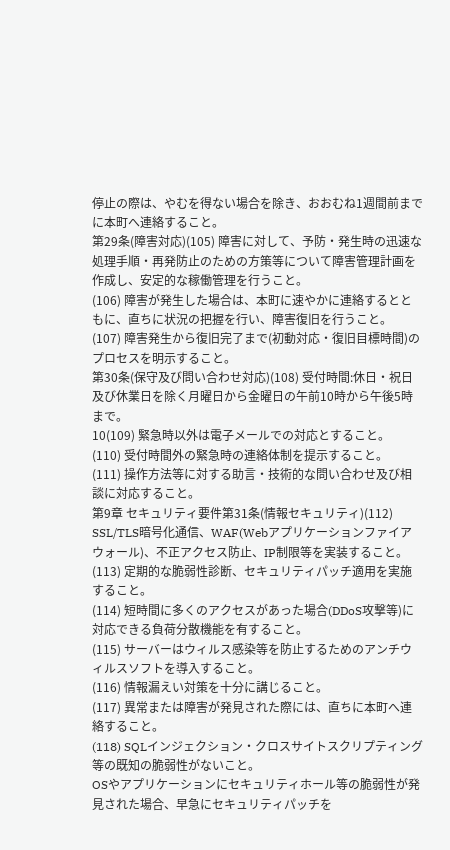停止の際は、やむを得ない場合を除き、おおむね1週間前までに本町へ連絡すること。
第29条(障害対応)(105) 障害に対して、予防・発生時の迅速な処理手順・再発防止のための方策等について障害管理計画を作成し、安定的な稼働管理を行うこと。
(106) 障害が発生した場合は、本町に速やかに連絡するとともに、直ちに状況の把握を行い、障害復旧を行うこと。
(107) 障害発生から復旧完了まで(初動対応・復旧目標時間)のプロセスを明示すること。
第30条(保守及び問い合わせ対応)(108) 受付時間:休日・祝日及び休業日を除く月曜日から金曜日の午前10時から午後5時まで。
10(109) 緊急時以外は電子メールでの対応とすること。
(110) 受付時間外の緊急時の連絡体制を提示すること。
(111) 操作方法等に対する助言・技術的な問い合わせ及び相談に対応すること。
第9章 セキュリティ要件第31条(情報セキュリティ)(112) SSL/TLS暗号化通信、WAF(Webアプリケーションファイアウォール)、不正アクセス防止、IP制限等を実装すること。
(113) 定期的な脆弱性診断、セキュリティパッチ適用を実施すること。
(114) 短時間に多くのアクセスがあった場合(DDoS攻撃等)に対応できる負荷分散機能を有すること。
(115) サーバーはウィルス感染等を防止するためのアンチウィルスソフトを導入すること。
(116) 情報漏えい対策を十分に講じること。
(117) 異常または障害が発見された際には、直ちに本町へ連絡すること。
(118) SQLインジェクション・クロスサイトスクリプティング等の既知の脆弱性がないこと。
OSやアプリケーションにセキュリティホール等の脆弱性が発見された場合、早急にセキュリティパッチを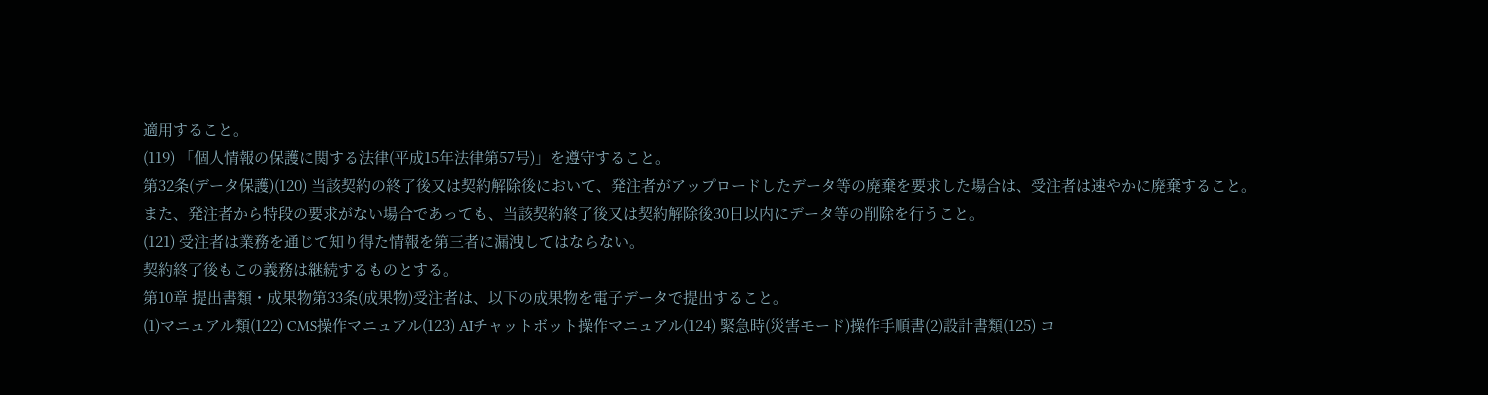適用すること。
(119) 「個人情報の保護に関する法律(平成15年法律第57号)」を遵守すること。
第32条(データ保護)(120) 当該契約の終了後又は契約解除後において、発注者がアップロードしたデータ等の廃棄を要求した場合は、受注者は速やかに廃棄すること。
また、発注者から特段の要求がない場合であっても、当該契約終了後又は契約解除後30日以内にデータ等の削除を行うこと。
(121) 受注者は業務を通じて知り得た情報を第三者に漏洩してはならない。
契約終了後もこの義務は継続するものとする。
第10章 提出書類・成果物第33条(成果物)受注者は、以下の成果物を電子データで提出すること。
(1)マニュアル類(122) CMS操作マニュアル(123) AIチャットボット操作マニュアル(124) 緊急時(災害モード)操作手順書(2)設計書類(125) コ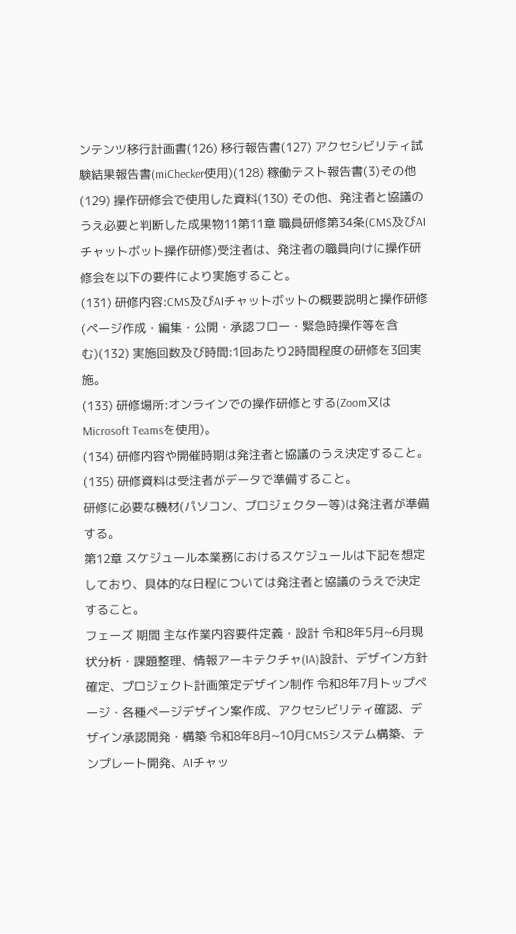ンテンツ移行計画書(126) 移行報告書(127) アクセシビリティ試験結果報告書(miChecker使用)(128) 稼働テスト報告書(3)その他(129) 操作研修会で使用した資料(130) その他、発注者と協議のうえ必要と判断した成果物11第11章 職員研修第34条(CMS及びAIチャットボット操作研修)受注者は、発注者の職員向けに操作研修会を以下の要件により実施すること。
(131) 研修内容:CMS及びAIチャットボットの概要説明と操作研修(ページ作成・編集・公開・承認フロー・緊急時操作等を含む)(132) 実施回数及び時間:1回あたり2時間程度の研修を3回実施。
(133) 研修場所:オンラインでの操作研修とする(Zoom又はMicrosoft Teamsを使用)。
(134) 研修内容や開催時期は発注者と協議のうえ決定すること。
(135) 研修資料は受注者がデータで準備すること。
研修に必要な機材(パソコン、プロジェクター等)は発注者が準備する。
第12章 スケジュール本業務におけるスケジュールは下記を想定しており、具体的な日程については発注者と協議のうえで決定すること。
フェーズ 期間 主な作業内容要件定義・設計 令和8年5月~6月現状分析・課題整理、情報アーキテクチャ(IA)設計、デザイン方針確定、プロジェクト計画策定デザイン制作 令和8年7月トップページ・各種ページデザイン案作成、アクセシビリティ確認、デザイン承認開発・構築 令和8年8月~10月CMSシステム構築、テンプレート開発、AIチャッ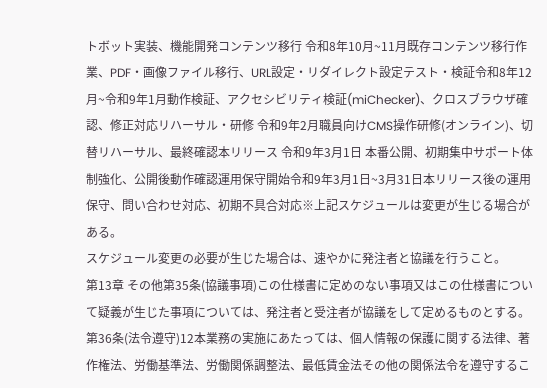トボット実装、機能開発コンテンツ移行 令和8年10月~11月既存コンテンツ移行作業、PDF・画像ファイル移行、URL設定・リダイレクト設定テスト・検証令和8年12月~令和9年1月動作検証、アクセシビリティ検証(miChecker)、クロスブラウザ確認、修正対応リハーサル・研修 令和9年2月職員向けCMS操作研修(オンライン)、切替リハーサル、最終確認本リリース 令和9年3月1日 本番公開、初期集中サポート体制強化、公開後動作確認運用保守開始令和9年3月1日~3月31日本リリース後の運用保守、問い合わせ対応、初期不具合対応※上記スケジュールは変更が生じる場合がある。
スケジュール変更の必要が生じた場合は、速やかに発注者と協議を行うこと。
第13章 その他第35条(協議事項)この仕様書に定めのない事項又はこの仕様書について疑義が生じた事項については、発注者と受注者が協議をして定めるものとする。
第36条(法令遵守)12本業務の実施にあたっては、個人情報の保護に関する法律、著作権法、労働基準法、労働関係調整法、最低賃金法その他の関係法令を遵守するこ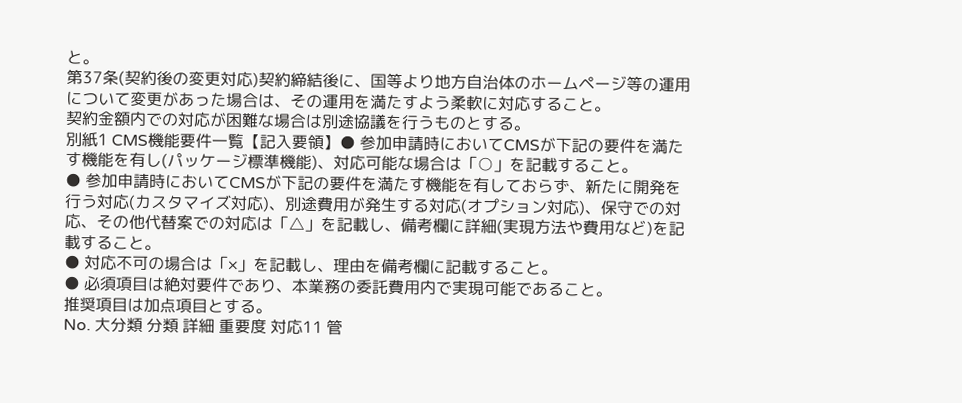と。
第37条(契約後の変更対応)契約締結後に、国等より地方自治体のホームページ等の運用について変更があった場合は、その運用を満たすよう柔軟に対応すること。
契約金額内での対応が困難な場合は別途協議を行うものとする。
別紙1 CMS機能要件一覧【記入要領】● 参加申請時においてCMSが下記の要件を満たす機能を有し(パッケージ標準機能)、対応可能な場合は「○」を記載すること。
● 参加申請時においてCMSが下記の要件を満たす機能を有しておらず、新たに開発を行う対応(カスタマイズ対応)、別途費用が発生する対応(オプション対応)、保守での対応、その他代替案での対応は「△」を記載し、備考欄に詳細(実現方法や費用など)を記載すること。
● 対応不可の場合は「×」を記載し、理由を備考欄に記載すること。
● 必須項目は絶対要件であり、本業務の委託費用内で実現可能であること。
推奨項目は加点項目とする。
No. 大分類 分類 詳細 重要度 対応11 管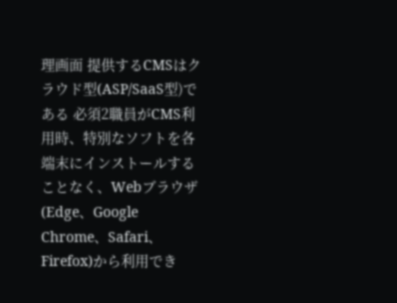理画面 提供するCMSはクラウド型(ASP/SaaS型)である 必須2職員がCMS利用時、特別なソフトを各端末にインストールすることなく、Webブラウザ(Edge、Google Chrome、Safari、Firefox)から利用でき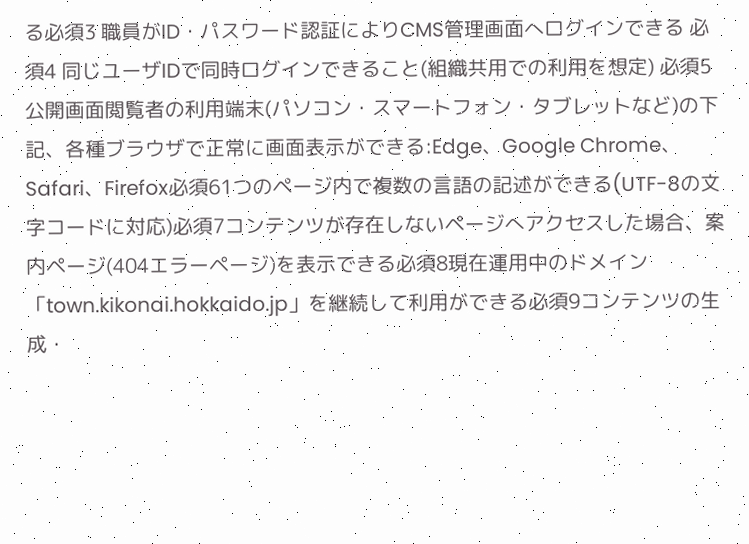る必須3 職員がID・パスワード認証によりCMS管理画面へログインできる 必須4 同じユーザIDで同時ログインできること(組織共用での利用を想定) 必須5 公開画面閲覧者の利用端末(パソコン・スマートフォン・タブレットなど)の下記、各種ブラウザで正常に画面表示ができる:Edge、Google Chrome、Safari、Firefox必須61つのページ内で複数の言語の記述ができる(UTF-8の文字コードに対応)必須7コンテンツが存在しないページへアクセスした場合、案内ページ(404エラーページ)を表示できる必須8現在運用中のドメイン「town.kikonai.hokkaido.jp」を継続して利用ができる必須9コンテンツの生成・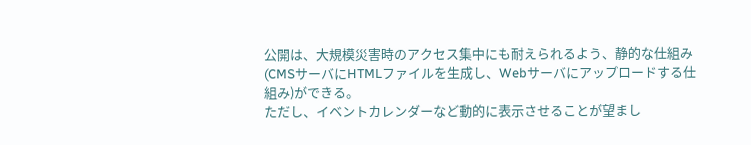公開は、大規模災害時のアクセス集中にも耐えられるよう、静的な仕組み(CMSサーバにHTMLファイルを生成し、Webサーバにアップロードする仕組み)ができる。
ただし、イベントカレンダーなど動的に表示させることが望まし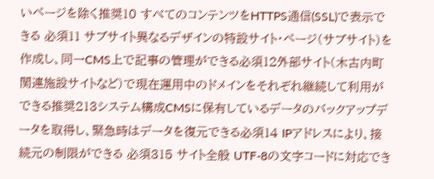いページを除く推奨10 すべてのコンテンツをHTTPS通信(SSL)で表示できる 必須11 サブサイト異なるデザインの特設サイト・ページ(サブサイト)を作成し、同一CMS上で記事の管理ができる必須12外部サイト(木古内町関連施設サイトなど)で現在運用中のドメインをそれぞれ継続して利用ができる推奨213システム構成CMSに保有しているデータのバックアップデータを取得し、緊急時はデータを復元できる必須14 IPアドレスにより、接続元の制限ができる 必須315 サイト全般 UTF-8の文字コードに対応でき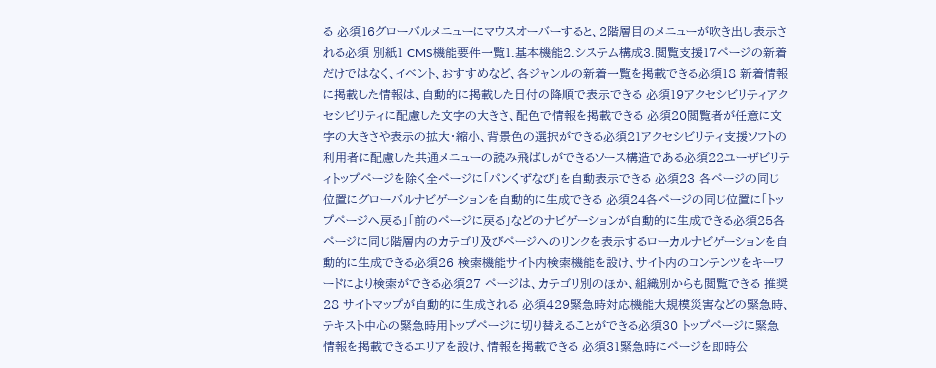る 必須16グローバルメニューにマウスオーバーすると、2階層目のメニューが吹き出し表示される必須 別紙1 CMS機能要件一覧1.基本機能2.システム構成3.閲覧支援17ページの新着だけではなく、イベント、おすすめなど、各ジャンルの新着一覧を掲載できる必須18 新着情報に掲載した情報は、自動的に掲載した日付の降順で表示できる 必須19アクセシビリティアクセシビリティに配慮した文字の大きさ、配色で情報を掲載できる 必須20閲覧者が任意に文字の大きさや表示の拡大・縮小、背景色の選択ができる必須21アクセシビリティ支援ソフトの利用者に配慮した共通メニューの読み飛ばしができるソース構造である必須22ユーザビリティトップページを除く全ページに「パンくずなび」を自動表示できる 必須23 各ページの同じ位置にグローバルナビゲーションを自動的に生成できる 必須24各ページの同じ位置に「トップページへ戻る」「前のページに戻る」などのナビゲーションが自動的に生成できる必須25各ページに同じ階層内のカテゴリ及びページへのリンクを表示するローカルナビゲーションを自動的に生成できる必須26 検索機能サイト内検索機能を設け、サイト内のコンテンツをキーワードにより検索ができる必須27 ページは、カテゴリ別のほか、組織別からも閲覧できる 推奨28 サイトマップが自動的に生成される 必須429緊急時対応機能大規模災害などの緊急時、テキスト中心の緊急時用トップページに切り替えることができる必須30 トップページに緊急情報を掲載できるエリアを設け、情報を掲載できる 必須31緊急時にページを即時公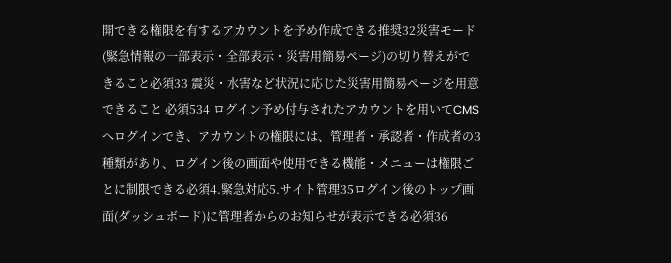開できる権限を有するアカウントを予め作成できる推奨32災害モード(緊急情報の一部表示・全部表示・災害用簡易ページ)の切り替えができること必須33 震災・水害など状況に応じた災害用簡易ページを用意できること 必須534 ログイン予め付与されたアカウントを用いてCMSへログインでき、アカウントの権限には、管理者・承認者・作成者の3種類があり、ログイン後の画面や使用できる機能・メニューは権限ごとに制限できる必須4.緊急対応5.サイト管理35ログイン後のトップ画面(ダッシュボード)に管理者からのお知らせが表示できる必須36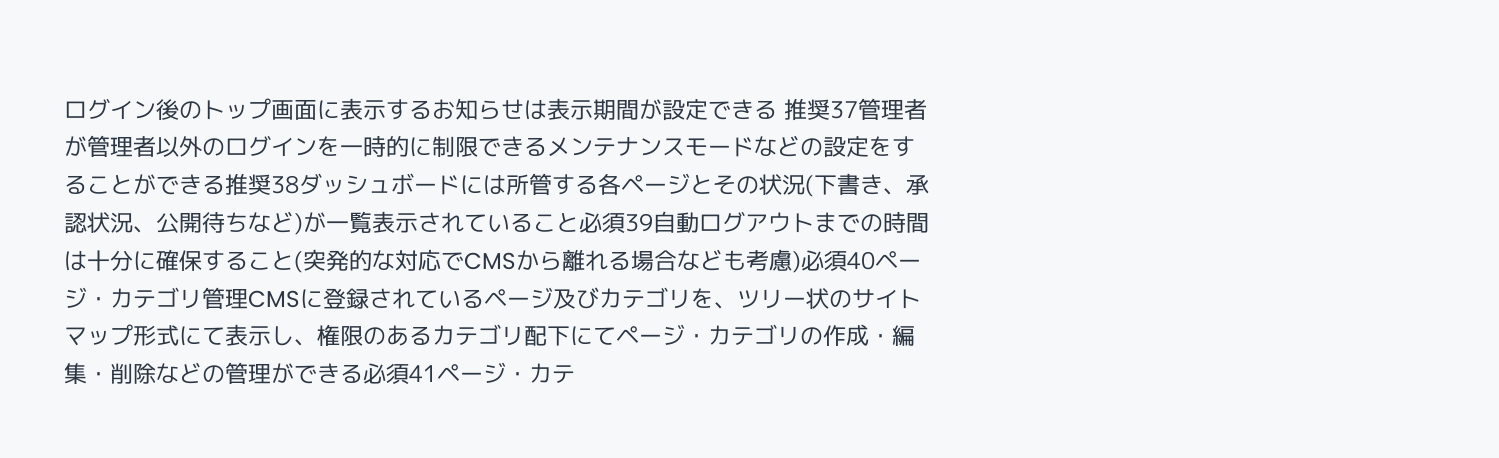ログイン後のトップ画面に表示するお知らせは表示期間が設定できる 推奨37管理者が管理者以外のログインを一時的に制限できるメンテナンスモードなどの設定をすることができる推奨38ダッシュボードには所管する各ページとその状況(下書き、承認状況、公開待ちなど)が一覧表示されていること必須39自動ログアウトまでの時間は十分に確保すること(突発的な対応でCMSから離れる場合なども考慮)必須40ページ・カテゴリ管理CMSに登録されているページ及びカテゴリを、ツリー状のサイトマップ形式にて表示し、権限のあるカテゴリ配下にてページ・カテゴリの作成・編集・削除などの管理ができる必須41ページ・カテ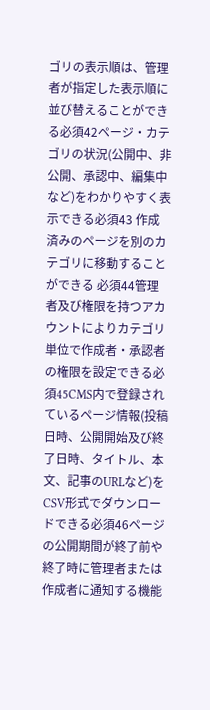ゴリの表示順は、管理者が指定した表示順に並び替えることができる必須42ページ・カテゴリの状況(公開中、非公開、承認中、編集中など)をわかりやすく表示できる必須43 作成済みのページを別のカテゴリに移動することができる 必須44管理者及び権限を持つアカウントによりカテゴリ単位で作成者・承認者の権限を設定できる必須45CMS内で登録されているページ情報(投稿日時、公開開始及び終了日時、タイトル、本文、記事のURLなど)をCSV形式でダウンロードできる必須46ページの公開期間が終了前や終了時に管理者または作成者に通知する機能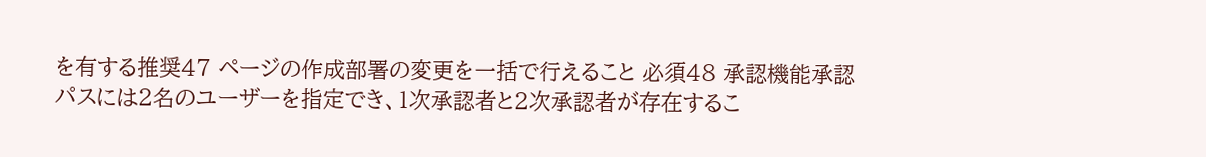を有する推奨47 ページの作成部署の変更を一括で行えること 必須48 承認機能承認パスには2名のユーザーを指定でき、1次承認者と2次承認者が存在するこ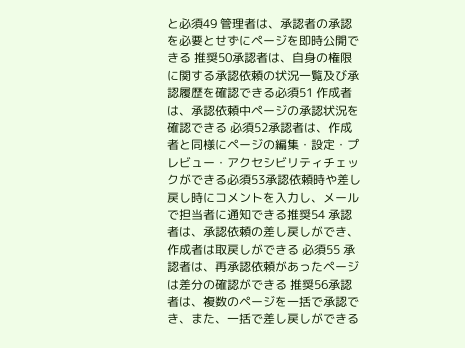と必須49 管理者は、承認者の承認を必要とせずにページを即時公開できる 推奨50承認者は、自身の権限に関する承認依頼の状況一覧及び承認履歴を確認できる必須51 作成者は、承認依頼中ページの承認状況を確認できる 必須52承認者は、作成者と同様にページの編集・設定・プレビュー・アクセシビリティチェックができる必須53承認依頼時や差し戻し時にコメントを入力し、メールで担当者に通知できる推奨54 承認者は、承認依頼の差し戻しができ、作成者は取戻しができる 必須55 承認者は、再承認依頼があったページは差分の確認ができる 推奨56承認者は、複数のページを一括で承認でき、また、一括で差し戻しができる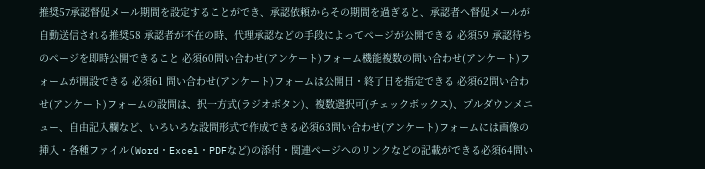推奨57承認督促メール期間を設定することができ、承認依頼からその期間を過ぎると、承認者へ督促メールが自動送信される推奨58 承認者が不在の時、代理承認などの手段によってページが公開できる 必須59 承認待ちのページを即時公開できること 必須60問い合わせ(アンケート)フォーム機能複数の問い合わせ(アンケート)フォームが開設できる 必須61 問い合わせ(アンケート)フォームは公開日・終了日を指定できる 必須62問い合わせ(アンケート)フォームの設問は、択一方式(ラジオボタン)、複数選択可(チェックボックス)、プルダウンメニュー、自由記入欄など、いろいろな設問形式で作成できる必須63問い合わせ(アンケート)フォームには画像の挿入・各種ファイル(Word・Excel・PDFなど)の添付・関連ページへのリンクなどの記載ができる必須64問い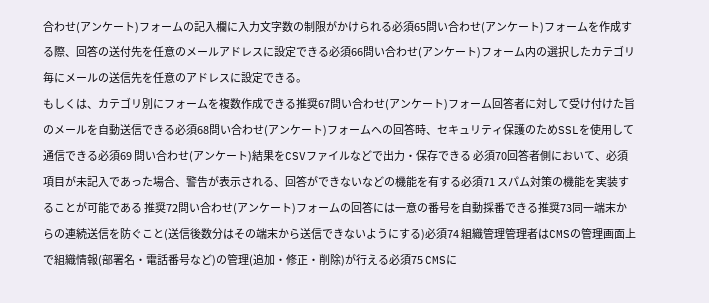合わせ(アンケート)フォームの記入欄に入力文字数の制限がかけられる必須65問い合わせ(アンケート)フォームを作成する際、回答の送付先を任意のメールアドレスに設定できる必須66問い合わせ(アンケート)フォーム内の選択したカテゴリ毎にメールの送信先を任意のアドレスに設定できる。
もしくは、カテゴリ別にフォームを複数作成できる推奨67問い合わせ(アンケート)フォーム回答者に対して受け付けた旨のメールを自動送信できる必須68問い合わせ(アンケート)フォームへの回答時、セキュリティ保護のためSSLを使用して通信できる必須69 問い合わせ(アンケート)結果をCSVファイルなどで出力・保存できる 必須70回答者側において、必須項目が未記入であった場合、警告が表示される、回答ができないなどの機能を有する必須71 スパム対策の機能を実装することが可能である 推奨72問い合わせ(アンケート)フォームの回答には一意の番号を自動採番できる推奨73同一端末からの連続送信を防ぐこと(送信後数分はその端末から送信できないようにする)必須74 組織管理管理者はCMSの管理画面上で組織情報(部署名・電話番号など)の管理(追加・修正・削除)が行える必須75 CMSに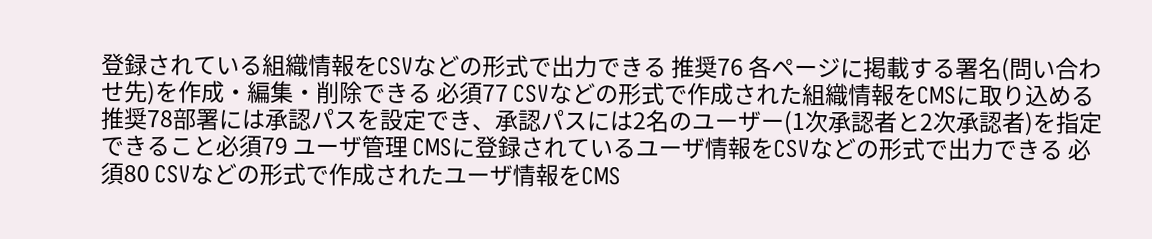登録されている組織情報をCSVなどの形式で出力できる 推奨76 各ページに掲載する署名(問い合わせ先)を作成・編集・削除できる 必須77 CSVなどの形式で作成された組織情報をCMSに取り込める 推奨78部署には承認パスを設定でき、承認パスには2名のユーザー(1次承認者と2次承認者)を指定できること必須79 ユーザ管理 CMSに登録されているユーザ情報をCSVなどの形式で出力できる 必須80 CSVなどの形式で作成されたユーザ情報をCMS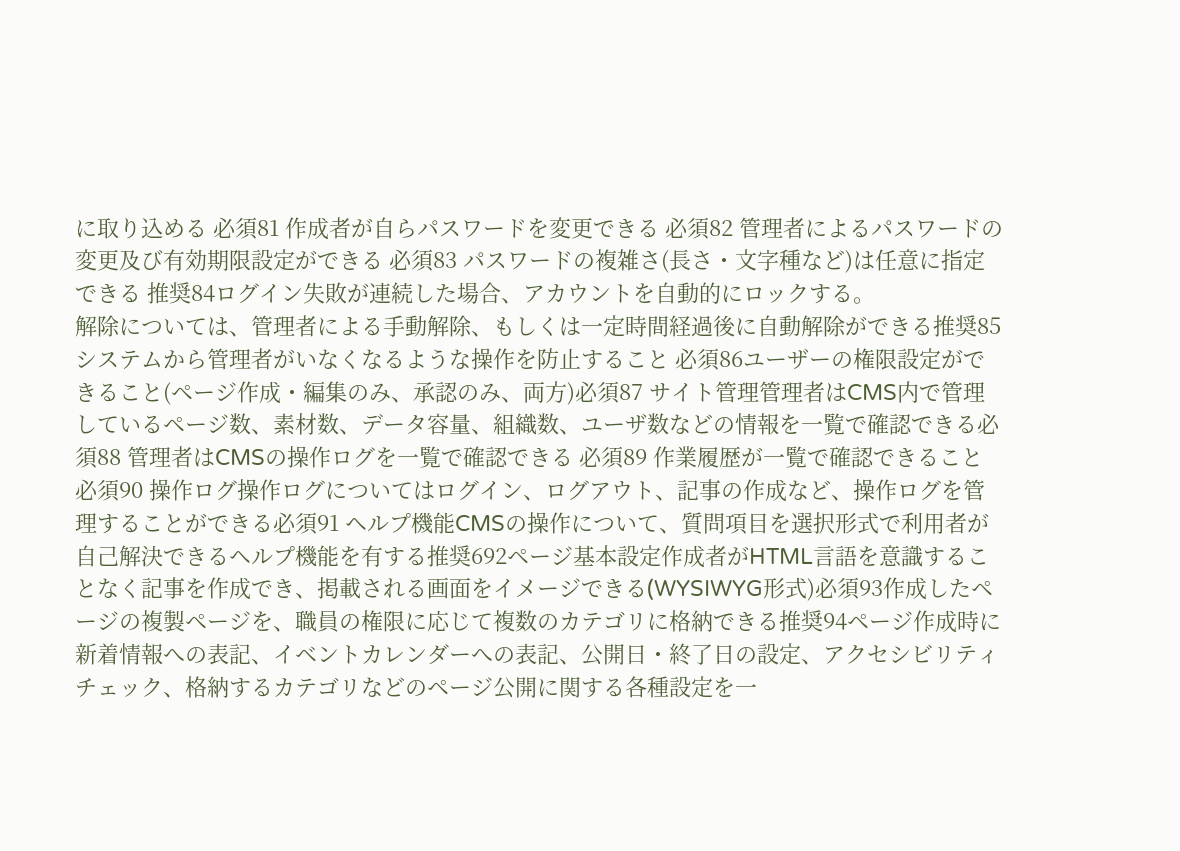に取り込める 必須81 作成者が自らパスワードを変更できる 必須82 管理者によるパスワードの変更及び有効期限設定ができる 必須83 パスワードの複雑さ(長さ・文字種など)は任意に指定できる 推奨84ログイン失敗が連続した場合、アカウントを自動的にロックする。
解除については、管理者による手動解除、もしくは一定時間経過後に自動解除ができる推奨85 システムから管理者がいなくなるような操作を防止すること 必須86ユーザーの権限設定ができること(ページ作成・編集のみ、承認のみ、両方)必須87 サイト管理管理者はCMS内で管理しているページ数、素材数、データ容量、組織数、ユーザ数などの情報を一覧で確認できる必須88 管理者はCMSの操作ログを一覧で確認できる 必須89 作業履歴が一覧で確認できること 必須90 操作ログ操作ログについてはログイン、ログアウト、記事の作成など、操作ログを管理することができる必須91 ヘルプ機能CMSの操作について、質問項目を選択形式で利用者が自己解決できるヘルプ機能を有する推奨692ページ基本設定作成者がHTML言語を意識することなく記事を作成でき、掲載される画面をイメージできる(WYSIWYG形式)必須93作成したページの複製ページを、職員の権限に応じて複数のカテゴリに格納できる推奨94ページ作成時に新着情報への表記、イベントカレンダーへの表記、公開日・終了日の設定、アクセシビリティチェック、格納するカテゴリなどのページ公開に関する各種設定を一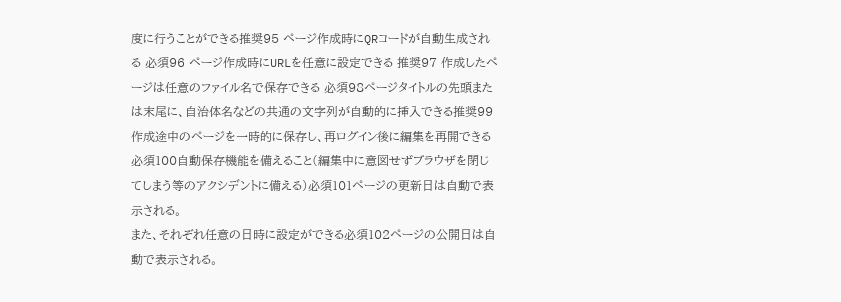度に行うことができる推奨95 ページ作成時にQRコードが自動生成される 必須96 ページ作成時にURLを任意に設定できる 推奨97 作成したページは任意のファイル名で保存できる 必須98ページタイトルの先頭または末尾に、自治体名などの共通の文字列が自動的に挿入できる推奨99 作成途中のページを一時的に保存し、再ログイン後に編集を再開できる 必須100自動保存機能を備えること(編集中に意図せずブラウザを閉じてしまう等のアクシデントに備える)必須101ページの更新日は自動で表示される。
また、それぞれ任意の日時に設定ができる必須102ページの公開日は自動で表示される。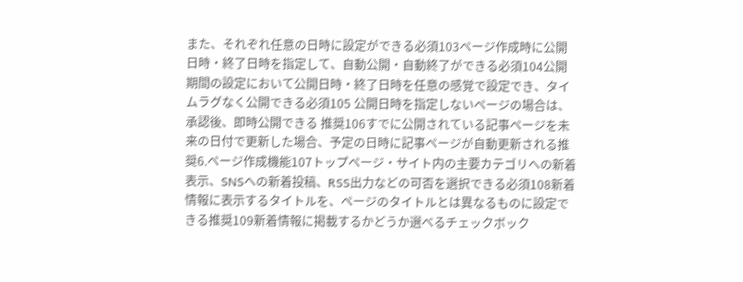また、それぞれ任意の日時に設定ができる必須103ページ作成時に公開日時・終了日時を指定して、自動公開・自動終了ができる必須104公開期間の設定において公開日時・終了日時を任意の感覚で設定でき、タイムラグなく公開できる必須105 公開日時を指定しないページの場合は、承認後、即時公開できる 推奨106すでに公開されている記事ページを未来の日付で更新した場合、予定の日時に記事ページが自動更新される推奨6.ページ作成機能107トップページ・サイト内の主要カテゴリへの新着表示、SNSへの新着投稿、RSS出力などの可否を選択できる必須108新着情報に表示するタイトルを、ページのタイトルとは異なるものに設定できる推奨109新着情報に掲載するかどうか選べるチェックボック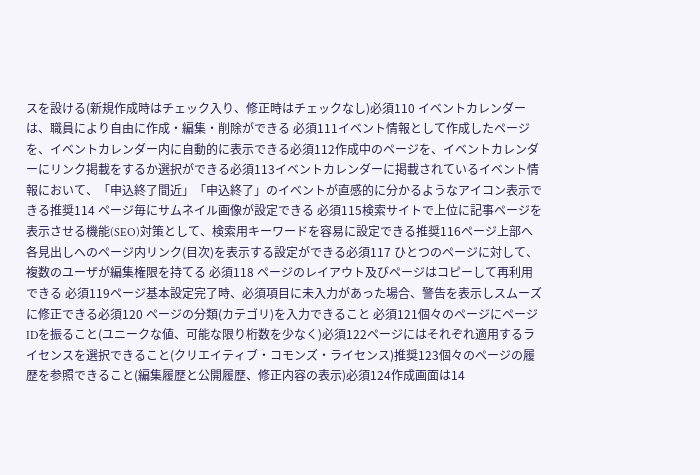スを設ける(新規作成時はチェック入り、修正時はチェックなし)必須110 イベントカレンダーは、職員により自由に作成・編集・削除ができる 必須111イベント情報として作成したページを、イベントカレンダー内に自動的に表示できる必須112作成中のページを、イベントカレンダーにリンク掲載をするか選択ができる必須113イベントカレンダーに掲載されているイベント情報において、「申込終了間近」「申込終了」のイベントが直感的に分かるようなアイコン表示できる推奨114 ページ毎にサムネイル画像が設定できる 必須115検索サイトで上位に記事ページを表示させる機能(SEO)対策として、検索用キーワードを容易に設定できる推奨116ページ上部へ各見出しへのページ内リンク(目次)を表示する設定ができる必須117 ひとつのページに対して、複数のユーザが編集権限を持てる 必須118 ページのレイアウト及びページはコピーして再利用できる 必須119ページ基本設定完了時、必須項目に未入力があった場合、警告を表示しスムーズに修正できる必須120 ページの分類(カテゴリ)を入力できること 必須121個々のページにページIDを振ること(ユニークな値、可能な限り桁数を少なく)必須122ページにはそれぞれ適用するライセンスを選択できること(クリエイティブ・コモンズ・ライセンス)推奨123個々のページの履歴を参照できること(編集履歴と公開履歴、修正内容の表示)必須124作成画面は14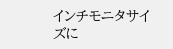インチモニタサイズに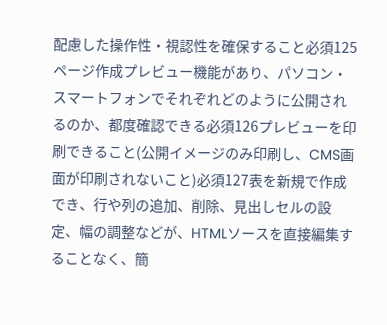配慮した操作性・視認性を確保すること必須125 ページ作成プレビュー機能があり、パソコン・スマートフォンでそれぞれどのように公開されるのか、都度確認できる必須126プレビューを印刷できること(公開イメージのみ印刷し、CMS画面が印刷されないこと)必須127表を新規で作成でき、行や列の追加、削除、見出しセルの設定、幅の調整などが、HTMLソースを直接編集することなく、簡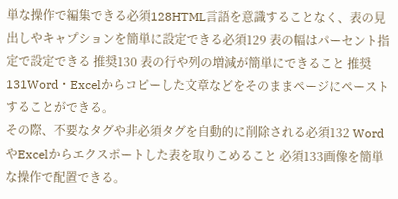単な操作で編集できる必須128HTML言語を意識することなく、表の見出しやキャプションを簡単に設定できる必須129 表の幅はパーセント指定で設定できる 推奨130 表の行や列の増減が簡単にできること 推奨131Word・Excelからコピーした文章などをそのままページにペーストすることができる。
その際、不要なタグや非必須タグを自動的に削除される必須132 WordやExcelからエクスポートした表を取りこめること 必須133画像を簡単な操作で配置できる。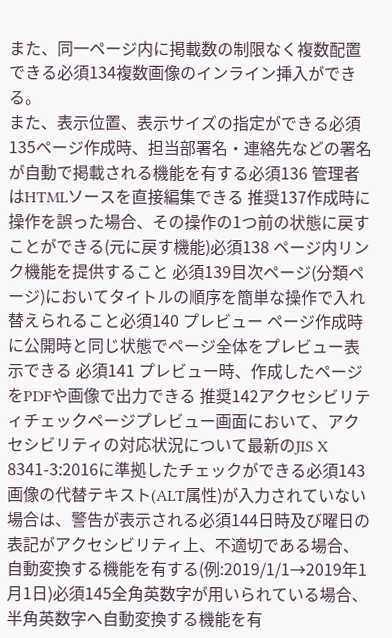また、同一ページ内に掲載数の制限なく複数配置できる必須134複数画像のインライン挿入ができる。
また、表示位置、表示サイズの指定ができる必須135ページ作成時、担当部署名・連絡先などの署名が自動で掲載される機能を有する必須136 管理者はHTMLソースを直接編集できる 推奨137作成時に操作を誤った場合、その操作の1つ前の状態に戻すことができる(元に戻す機能)必須138 ページ内リンク機能を提供すること 必須139目次ページ(分類ページ)においてタイトルの順序を簡単な操作で入れ替えられること必須140 プレビュー ページ作成時に公開時と同じ状態でページ全体をプレビュー表示できる 必須141 プレビュー時、作成したページをPDFや画像で出力できる 推奨142アクセシビリティチェックページプレビュー画面において、アクセシビリティの対応状況について最新のJIS X 8341-3:2016に準拠したチェックができる必須143画像の代替テキスト(ALT属性)が入力されていない場合は、警告が表示される必須144日時及び曜日の表記がアクセシビリティ上、不適切である場合、自動変換する機能を有する(例:2019/1/1→2019年1月1日)必須145全角英数字が用いられている場合、半角英数字へ自動変換する機能を有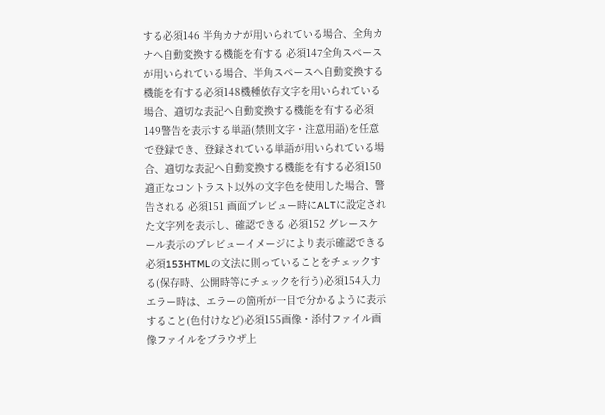する必須146 半角カナが用いられている場合、全角カナへ自動変換する機能を有する 必須147全角スペースが用いられている場合、半角スペースへ自動変換する機能を有する必須148機種依存文字を用いられている場合、適切な表記へ自動変換する機能を有する必須149警告を表示する単語(禁則文字・注意用語)を任意で登録でき、登録されている単語が用いられている場合、適切な表記へ自動変換する機能を有する必須150 適正なコントラスト以外の文字色を使用した場合、警告される 必須151 画面プレビュー時にALTに設定された文字列を表示し、確認できる 必須152 グレースケール表示のプレビューイメージにより表示確認できる 必須153HTMLの文法に則っていることをチェックする(保存時、公開時等にチェックを行う)必須154入力エラー時は、エラーの箇所が一目で分かるように表示すること(色付けなど)必須155画像・添付ファイル画像ファイルをブラウザ上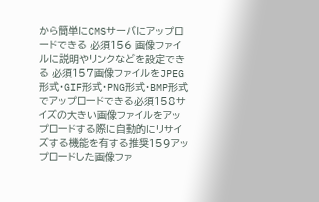から簡単にCMSサーバにアップロードできる 必須156 画像ファイルに説明やリンクなどを設定できる 必須157画像ファイルをJPEG形式・GIF形式・PNG形式・BMP形式でアップロードできる必須158サイズの大きい画像ファイルをアップロードする際に自動的にリサイズする機能を有する推奨159アップロードした画像ファ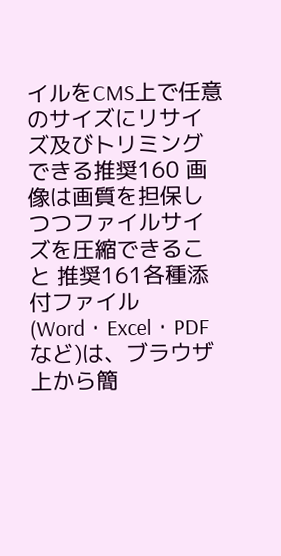イルをCMS上で任意のサイズにリサイズ及びトリミングできる推奨160 画像は画質を担保しつつファイルサイズを圧縮できること 推奨161各種添付ファイル(Word・Excel・PDFなど)は、ブラウザ上から簡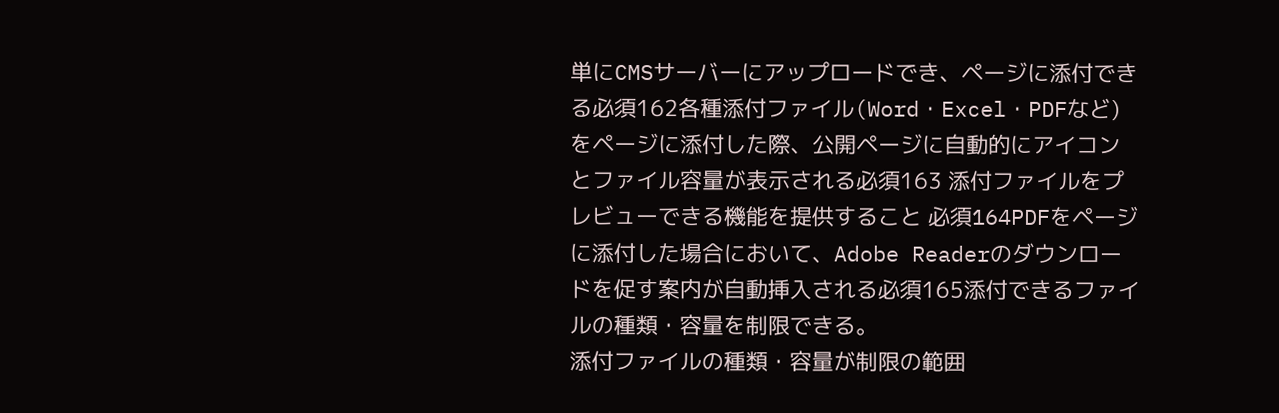単にCMSサーバーにアップロードでき、ページに添付できる必須162各種添付ファイル(Word・Excel・PDFなど)をページに添付した際、公開ページに自動的にアイコンとファイル容量が表示される必須163 添付ファイルをプレビューできる機能を提供すること 必須164PDFをページに添付した場合において、Adobe Readerのダウンロードを促す案内が自動挿入される必須165添付できるファイルの種類・容量を制限できる。
添付ファイルの種類・容量が制限の範囲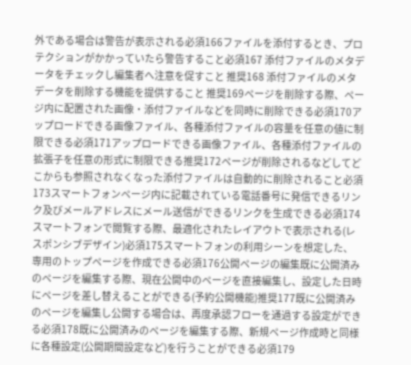外である場合は警告が表示される必須166ファイルを添付するとき、プロテクションがかかっていたら警告すること必須167 添付ファイルのメタデータをチェックし編集者へ注意を促すこと 推奨168 添付ファイルのメタデータを削除する機能を提供すること 推奨169ページを削除する際、ページ内に配置された画像・添付ファイルなどを同時に削除できる必須170アップロードできる画像ファイル、各種添付ファイルの容量を任意の値に制限できる必須171アップロードできる画像ファイル、各種添付ファイルの拡張子を任意の形式に制限できる推奨172ページが削除されるなどしてどこからも参照されなくなった添付ファイルは自動的に削除されること必須173スマートフォンページ内に記載されている電話番号に発信できるリンク及びメールアドレスにメール送信ができるリンクを生成できる必須174スマートフォンで閲覧する際、最適化されたレイアウトで表示される(レスポンシブデザイン)必須175スマートフォンの利用シーンを想定した、専用のトップページを作成できる必須176公開ページの編集既に公開済みのページを編集する際、現在公開中のページを直接編集し、設定した日時にページを差し替えることができる(予約公開機能)推奨177既に公開済みのページを編集し公開する場合は、再度承認フローを通過する設定ができる必須178既に公開済みのページを編集する際、新規ページ作成時と同様に各種設定(公開期間設定など)を行うことができる必須179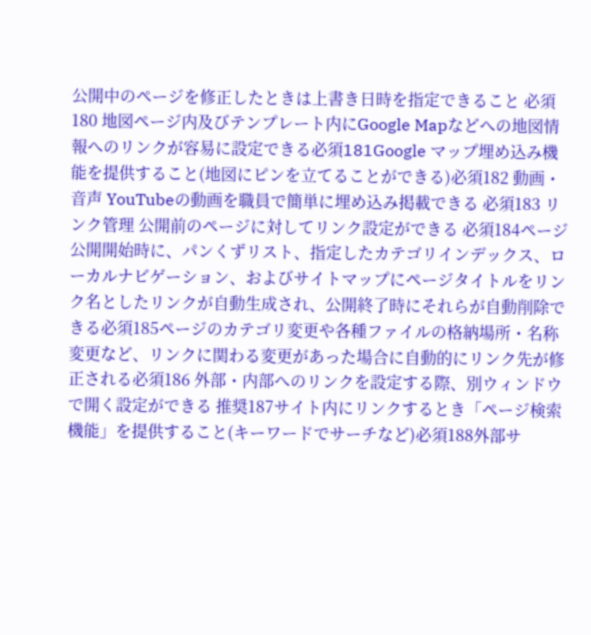公開中のページを修正したときは上書き日時を指定できること 必須180 地図ページ内及びテンプレート内にGoogle Mapなどへの地図情報へのリンクが容易に設定できる必須181Google マップ埋め込み機能を提供すること(地図にピンを立てることができる)必須182 動画・音声 YouTubeの動画を職員で簡単に埋め込み掲載できる 必須183 リンク管理 公開前のページに対してリンク設定ができる 必須184ページ公開開始時に、パンくずリスト、指定したカテゴリインデックス、ローカルナビゲーション、およびサイトマップにページタイトルをリンク名としたリンクが自動生成され、公開終了時にそれらが自動削除できる必須185ページのカテゴリ変更や各種ファイルの格納場所・名称変更など、リンクに関わる変更があった場合に自動的にリンク先が修正される必須186 外部・内部へのリンクを設定する際、別ウィンドウで開く設定ができる 推奨187サイト内にリンクするとき「ページ検索機能」を提供すること(キーワードでサーチなど)必須188外部サ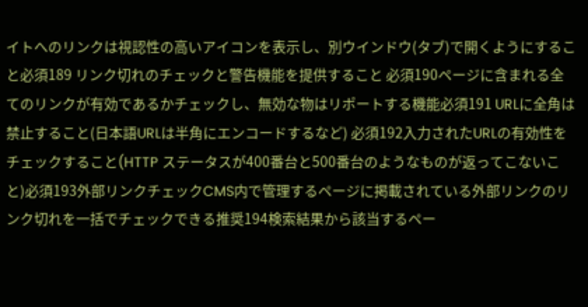イトへのリンクは視認性の高いアイコンを表示し、別ウインドウ(タブ)で開くようにすること必須189 リンク切れのチェックと警告機能を提供すること 必須190ページに含まれる全てのリンクが有効であるかチェックし、無効な物はリポートする機能必須191 URLに全角は禁止すること(日本語URLは半角にエンコードするなど) 必須192入力されたURLの有効性をチェックすること(HTTP ステータスが400番台と500番台のようなものが返ってこないこと)必須193外部リンクチェックCMS内で管理するページに掲載されている外部リンクのリンク切れを一括でチェックできる推奨194検索結果から該当するペー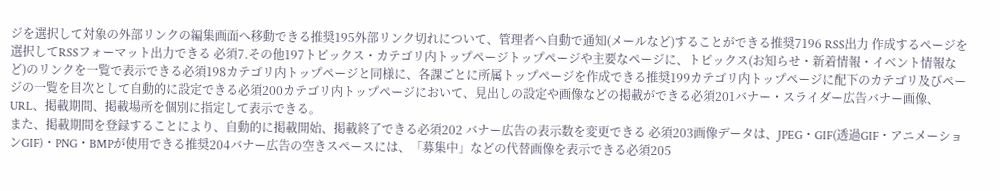ジを選択して対象の外部リンクの編集画面へ移動できる推奨195外部リンク切れについて、管理者へ自動で通知(メールなど)することができる推奨7196 RSS出力 作成するページを選択してRSSフォーマット出力できる 必須7.その他197トピックス・カテゴリ内トップページトップページや主要なページに、トピックス(お知らせ・新着情報・イベント情報など)のリンクを一覧で表示できる必須198カテゴリ内トップページと同様に、各課ごとに所属トップページを作成できる推奨199カテゴリ内トップページに配下のカテゴリ及びページの一覧を目次として自動的に設定できる必須200カテゴリ内トップページにおいて、見出しの設定や画像などの掲載ができる必須201バナー・スライダー広告バナー画像、URL、掲載期間、掲載場所を個別に指定して表示できる。
また、掲載期間を登録することにより、自動的に掲載開始、掲載終了できる必須202 バナー広告の表示数を変更できる 必須203画像データは、JPEG・GIF(透過GIF・アニメーションGIF)・PNG・BMPが使用できる推奨204バナー広告の空きスペースには、「募集中」などの代替画像を表示できる必須205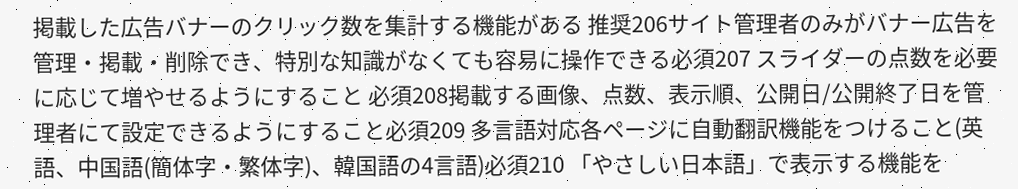掲載した広告バナーのクリック数を集計する機能がある 推奨206サイト管理者のみがバナー広告を管理・掲載・削除でき、特別な知識がなくても容易に操作できる必須207 スライダーの点数を必要に応じて増やせるようにすること 必須208掲載する画像、点数、表示順、公開日/公開終了日を管理者にて設定できるようにすること必須209 多言語対応各ページに自動翻訳機能をつけること(英語、中国語(簡体字・繁体字)、韓国語の4言語)必須210 「やさしい日本語」で表示する機能を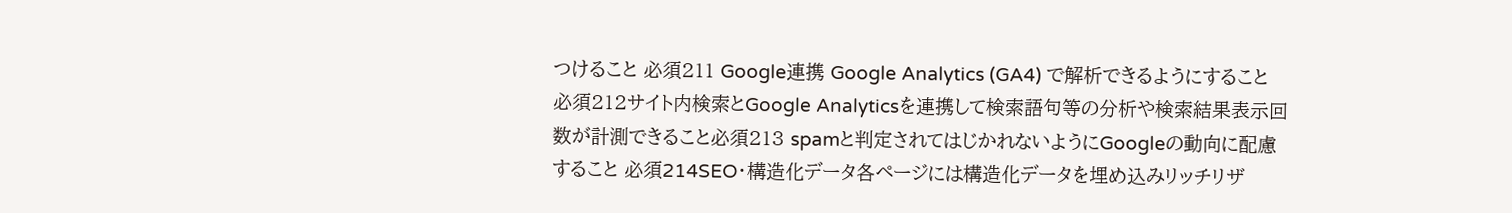つけること 必須211 Google連携 Google Analytics (GA4) で解析できるようにすること 必須212サイト内検索とGoogle Analyticsを連携して検索語句等の分析や検索結果表示回数が計測できること必須213 spamと判定されてはじかれないようにGoogleの動向に配慮すること 必須214SEO・構造化データ各ページには構造化データを埋め込みリッチリザ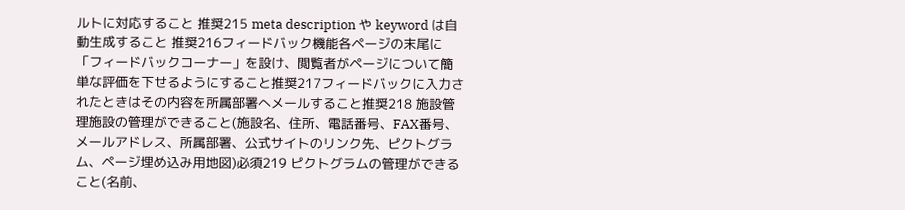ルトに対応すること 推奨215 meta description や keyword は自動生成すること 推奨216フィードバック機能各ページの末尾に「フィードバックコーナー」を設け、閲覧者がページについて簡単な評価を下せるようにすること推奨217フィードバックに入力されたときはその内容を所属部署へメールすること推奨218 施設管理施設の管理ができること(施設名、住所、電話番号、FAX番号、メールアドレス、所属部署、公式サイトのリンク先、ピクトグラム、ページ埋め込み用地図)必須219 ピクトグラムの管理ができること(名前、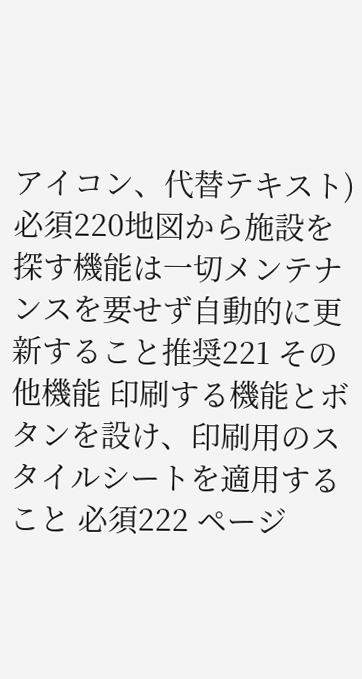アイコン、代替テキスト) 必須220地図から施設を探す機能は一切メンテナンスを要せず自動的に更新すること推奨221 その他機能 印刷する機能とボタンを設け、印刷用のスタイルシートを適用すること 必須222 ページ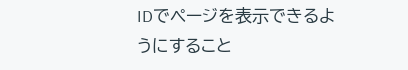IDでページを表示できるようにすること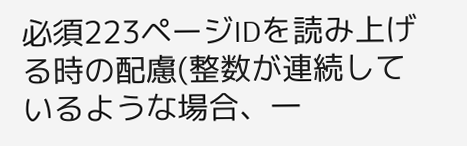必須223ページIDを読み上げる時の配慮(整数が連続しているような場合、一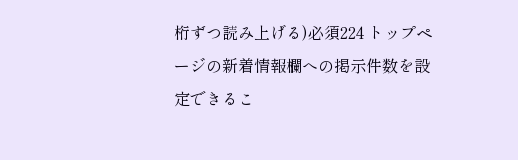桁ずつ読み上げる)必須224 トップページの新着情報欄への掲示件数を設定できるこ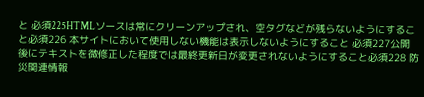と 必須225HTMLソースは常にクリーンアップされ、空タグなどが残らないようにすること必須226 本サイトにおいて使用しない機能は表示しないようにすること 必須227公開後にテキストを微修正した程度では最終更新日が変更されないようにすること必須228 防災関連情報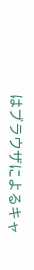はブラウザによるキャ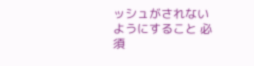ッシュがされないようにすること 必須